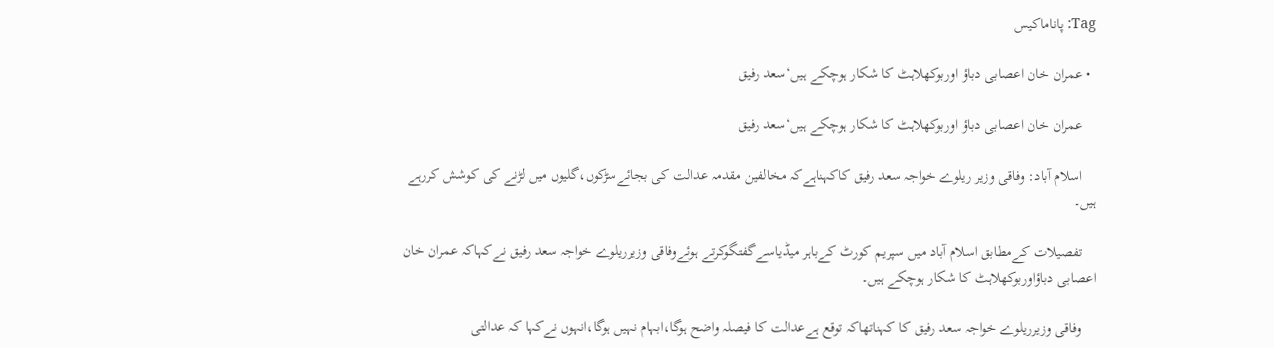Tag: پاناماکیس

  • عمران خان اعصابی دباؤ اوربوکھلاہٹ کا شکار ہوچکے ہیں‘سعد رفیق

    عمران خان اعصابی دباؤ اوربوکھلاہٹ کا شکار ہوچکے ہیں‘سعد رفیق

    اسلام آباد: وفاقی وزیر ریلوے خواجہ سعد رفیق کاکہناہےکہ مخالفین مقدمہ عدالت کی بجائےسڑکوں،گلیوں میں لڑنے کی کوشش کررہے ہیں۔

    تفصیلات کےمطابق اسلام آباد میں سپریم کورٹ کےباہر میڈیاسےگفتگوکرتے ہوئےوفاقی وزیرریلوے خواجہ سعد رفیق نےکہاکہ عمران خان اعصابی دباؤاوربوکھلاہٹ کا شکار ہوچکے ہیں۔

    وفاقی وزیرریلوے خواجہ سعد رفیق کا کہناتھاکہ توقع ہےعدالت کا فیصلہ واضح ہوگا،ابہام نہیں ہوگا،انہوں نےکہا کہ عدالتی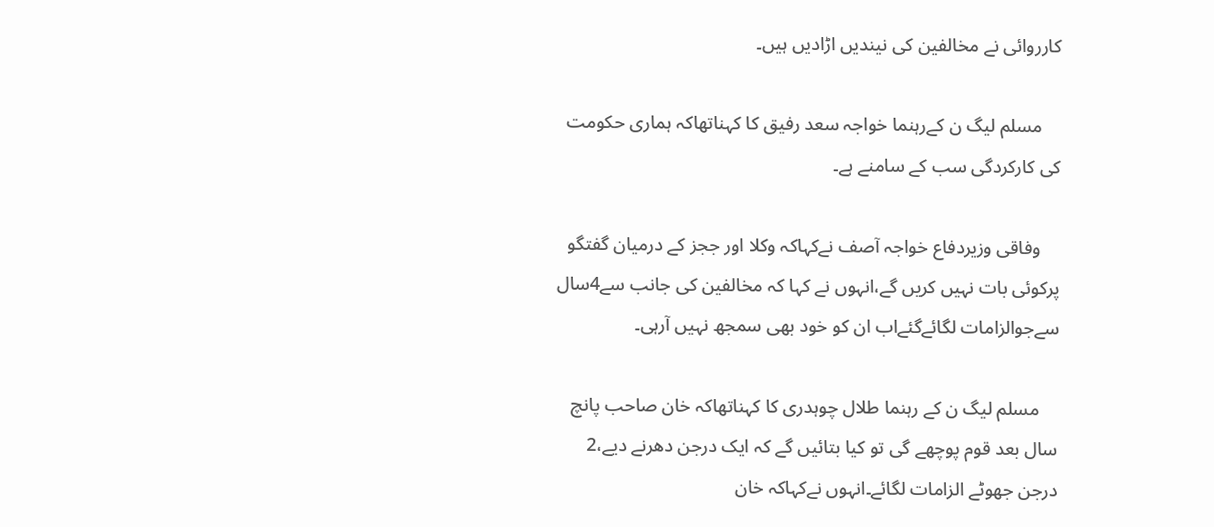کارروائی نے مخالفین کی نیندیں اڑادیں ہیں۔

    مسلم لیگ ن کےرہنما خواجہ سعد رفیق کا کہناتھاکہ ہماری حکومت کی کارکردگی سب کے سامنے ہے۔

    وفاقی وزیردفاع خواجہ آصف نےکہاکہ وکلا اور ججز کے درمیان گفتگو پرکوئی بات نہیں کریں گے،انہوں نے کہا کہ مخالفین کی جانب سے4سال سےجوالزامات لگائےگئےاب ان کو خود بھی سمجھ نہیں آرہی۔

    مسلم لیگ ن کے رہنما طلال چوہدری کا کہناتھاکہ خان صاحب پانچ سال بعد قوم پوچھے گی تو کیا بتائیں گے کہ ایک درجن دھرنے دیے،2 درجن جھوٹے الزامات لگائے۔انہوں نےکہاکہ خان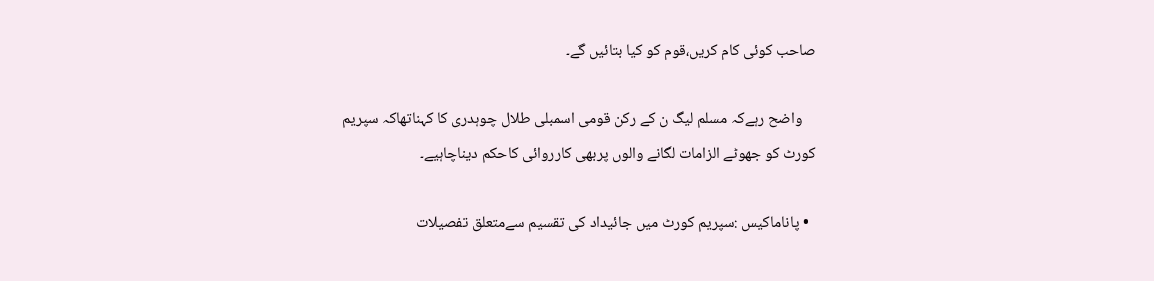صاحب کوئی کام کریں،قوم کو کیا بتائیں گے۔

    واضح رہےکہ مسلم لیگ ن کے رکن قومی اسمبلی طلال چوہدری کا کہناتھاکہ سپریم کورٹ کو جھوٹے الزامات لگانے والوں پربھی کارروائی کاحکم دیناچاہیے۔

  • پاناماکیس :سپریم کورٹ میں جائیداد کی تقسیم سےمتعلق تفصیلات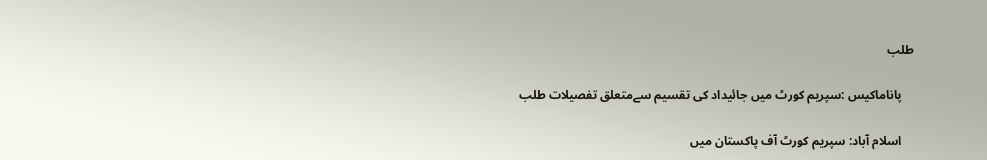طلب

    پاناماکیس :سپریم کورٹ میں جائیداد کی تقسیم سےمتعلق تفصیلات طلب

    اسلام آباد: سپریم کورٹ آف پاکستان میں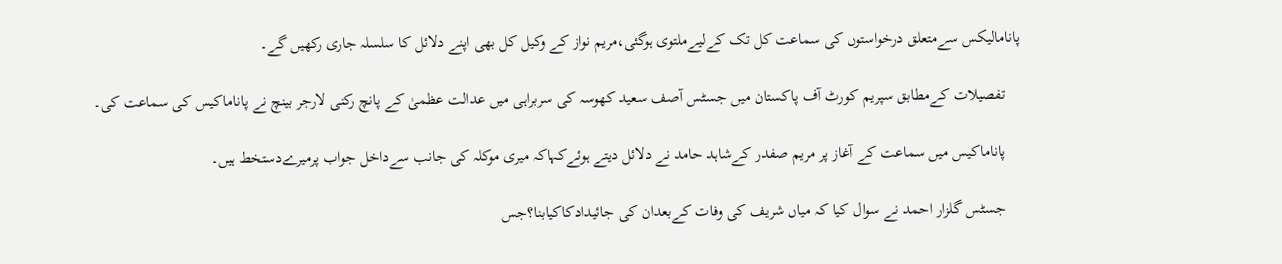پانامالیکس سےمتعلق درخواستوں کی سماعت کل تک کےلیےملتوی ہوگئی،مریم نواز کے وکیل کل بھی اپنے دلائل کا سلسلہ جاری رکھیں گے۔

    تفصیلات کےمطابق سپریم کورٹ آف پاکستان میں جسٹس آصف سعید کھوسہ کی سربراہی میں عدالت عظمیٰ کے پانچ رکنی لارجر بینچ نے پاناماکیس کی سماعت کی۔

    پاناماکیس میں سماعت کے آغاز پر مریم صفدر کےشاہد حامد نے دلائل دیتے ہوئےکہاکہ میری موکلہ کی جانب سےداخل جواب پرمیرےدستخط ہیں۔

    جسٹس گلزار احمد نے سوال کیا کہ میاں شریف کی وفات کےبعدان کی جائیدادکاکیابنا؟جس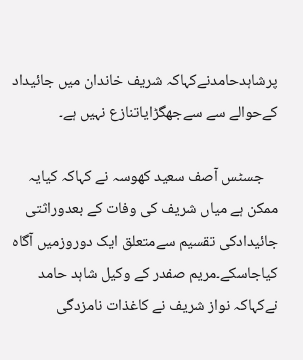پرشاہدحامدنےکہاکہ شریف خاندان میں جائیداد کےحوالے سے سےجھگڑایاتنازع نہیں ہے۔

    جسٹس آصف سعید کھوسہ نے کہاکہ کیایہ ممکن ہے میاں شریف کی وفات کے بعدوراثتی جائیدادکی تقسیم سےمتعلق ایک دوروزمیں آگاہ کیاجاسکے۔مریم صفدر کے وکیل شاہد حامد نےکہاکہ نواز شریف نے کاغذات نامزدگی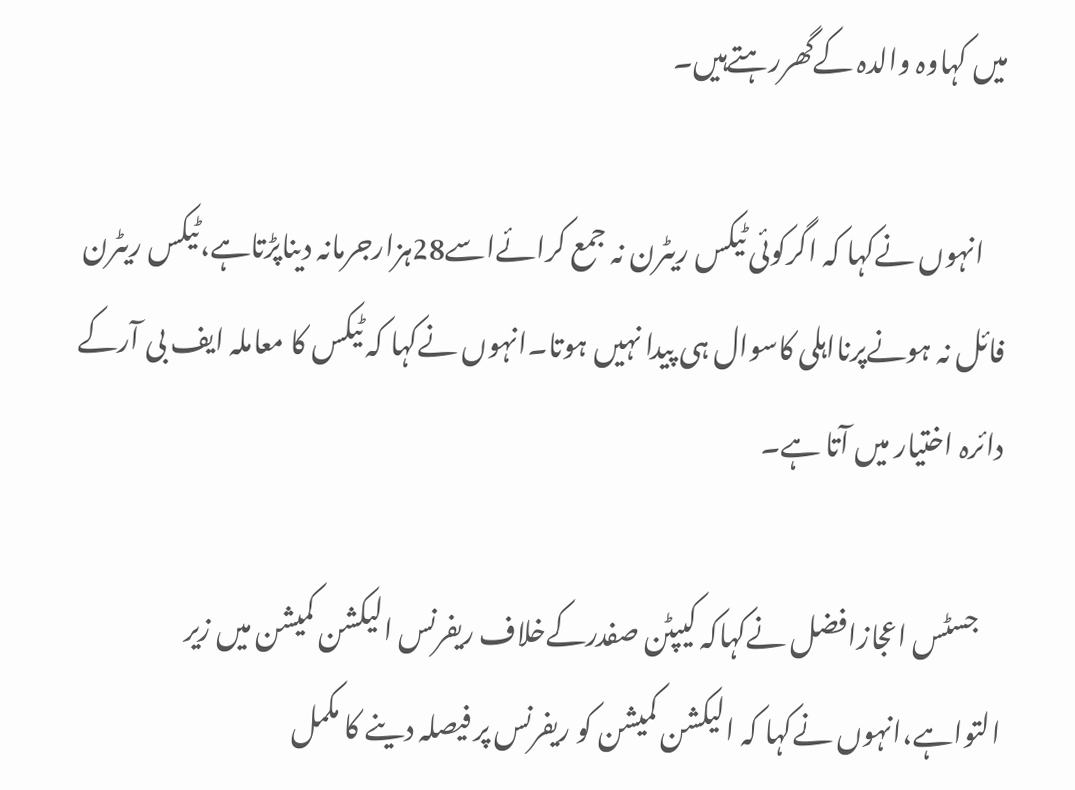میں کہاوہ والدہ کےگھررہتےہیں۔

    انہوں نےکہا کہ اگرکوئی ٹیکس ریٹرن نہ جمع کرائےاسے28ہزارجرمانہ دیناپڑتاہے،ٹیکس ریٹرن فائل نہ ہونےپرنااہلی کاسوال ہی پیدا نہیں ہوتا۔انہوں نےکہا کہ ٹیکس کا معاملہ ایف بی آرکے دائرہ اختیار میں آتا ہے۔

    جسٹس اعجازافضل نےکہاکہ کیپٹن صفدرکےخلاف ریفرنس الیکشن کمیشن میں زیر التواہے،انہوں نےکہا کہ الیکشن کمیشن کو ریفرنس پر فیصلہ دینے کا مکمل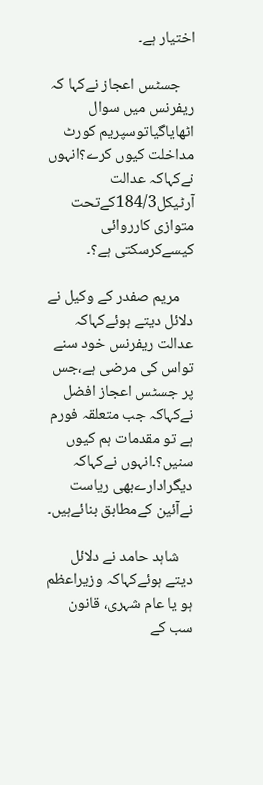اختیار ہے۔

    جسٹس اعجاز نےکہا کہ ریفرنس میں سوال اٹھایاگیاتوسپریم کورٹ مداخلت کیوں کرے؟انہوں نےکہاکہ عدالت آرٹیکل184/3کےتحت متوازی کارروائی کیسےکرسکتی ہے؟۔

    مریم صفدر کے وکیل نے دلائل دیتے ہوئےکہاکہ عدالت ریفرنس خود سنے تواس کی مرضی ہے،جس پر جسٹس اعجاز افضل نےکہاکہ جب متعلقہ فورم ہے تو مقدمات ہم کیوں سنیں؟۔انہوں نےکہاکہ دیگرادارےبھی ریاست نےآئین کےمطابق بنائےہیں۔

    شاہد حامد نے دلائل دیتے ہوئےکہاکہ وزیراعظم ہو یا عام شہری، قانون سب کے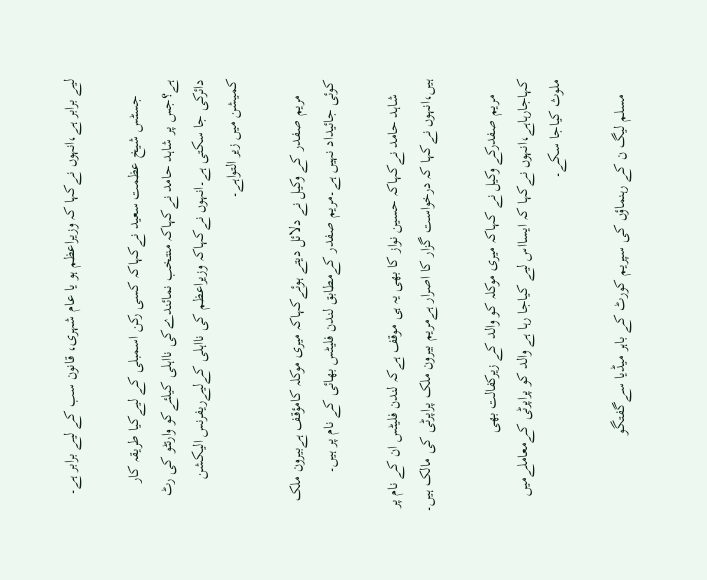لیے برابر ہے،انہوں نےکہا کہ وزیراعظم ہو یا عام شہری، قانون سب کے لیے برابر ہے۔

    جسٹس شیخ عظمت سعید نےکہاکہ کسی رکن اسمبلی کے لیےکیا طریقہ کار ہے؟جس پر شاہد حامد نےکہاکہ منتخب نمائندےکی نااہلی کیلئےکو وارنٹو کی رٹ دائرکی جا سکتی ہے۔انہوں نےکہاکہ وزیراعظم کی نااہلی کےلیےریفرنس الیکشن کمیشن میں زیر التواہے۔

    مریم صفدر کے وکیل نے دلائل دیتے ہوئےکہاکہ میری موکلہ کامؤقف ہےبیرون ملک کوئی جائیداد نہیں ہے۔مریم صفدر کےمطابق لندن فلیٹس بھائی کے نام پر ہیں۔

    شاہد حامد نےکہاکہ حسین نواز کا بھی یہ ہی موقف ہےکہ لندن فلیٹس ان کے نام پر ہیں،انہوں نےکہا کہ درخواست گزار کا اصرار ہےمریم بیرون ملک پراپرٹی کی مالک ہیں۔

    مریم صفدرکے وکیل نے کہاکہ میری موکلہ کو والد کے زیرکفالت بھی کہاجارہاہے،انہوں نےکہا کہ ایسااس لیے کیاجا رہا ہے والد کو پراپرٹی کےمعاملےمیں ملوث کیاجا سکے۔

    مسلم لیگ ن کے رہنماؤں کی سپریم کورٹ کے باہر میڈیا سےگفتگو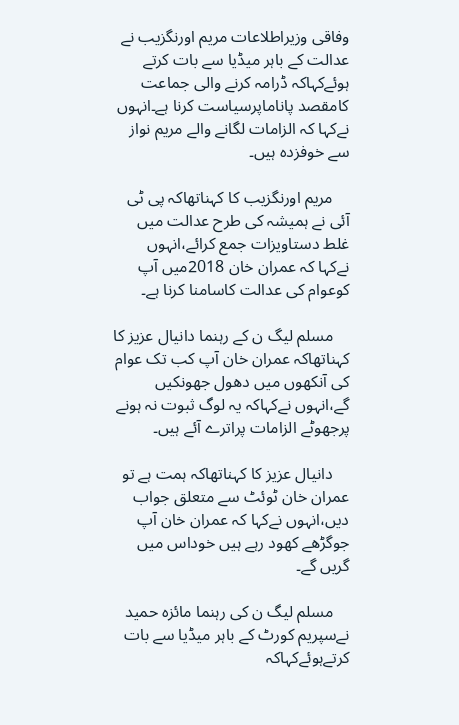وفاقی وزیراطلاعات مریم اورنگزیب نے عدالت کے باہر میڈیا سے بات کرتے ہوئےکہاکہ ڈرامہ کرنے والی جماعت کامقصد پاناماپرسیاست کرنا ہے۔انہوں نےکہا کہ الزامات لگانے والے مریم نواز سے خوفزدہ ہیں۔

    مریم اورنگزیب کا کہناتھاکہ پی ٹی آئی نے ہمیشہ کی طرح عدالت میں غلط دستاویزات جمع کرائے،انہوں نےکہا کہ عمران خان 2018میں آپ کوعوام کی عدالت کاسامنا کرنا ہے۔

    مسلم لیگ ن کے رہنما دانیال عزیز کا کہناتھاکہ عمران خان آپ کب تک عوام کی آنکھوں میں دھول جھونکیں گے،انہوں نےکہاکہ یہ لوگ ثبوت نہ ہونے پرجھوٹے الزامات پراترے آئے ہیں۔

    دانیال عزیز کا کہناتھاکہ ہمت ہے تو عمران خان ٹوئٹ سے متعلق جواب دیں،انہوں نےکہا کہ عمران خان آپ جوگڑھے کھود رہے ہیں خوداس میں گریں گے۔

    مسلم لیگ ن کی رہنما مائزہ حمید نےسپریم کورٹ کے باہر میڈیا سے بات کرتےہوئےکہاکہ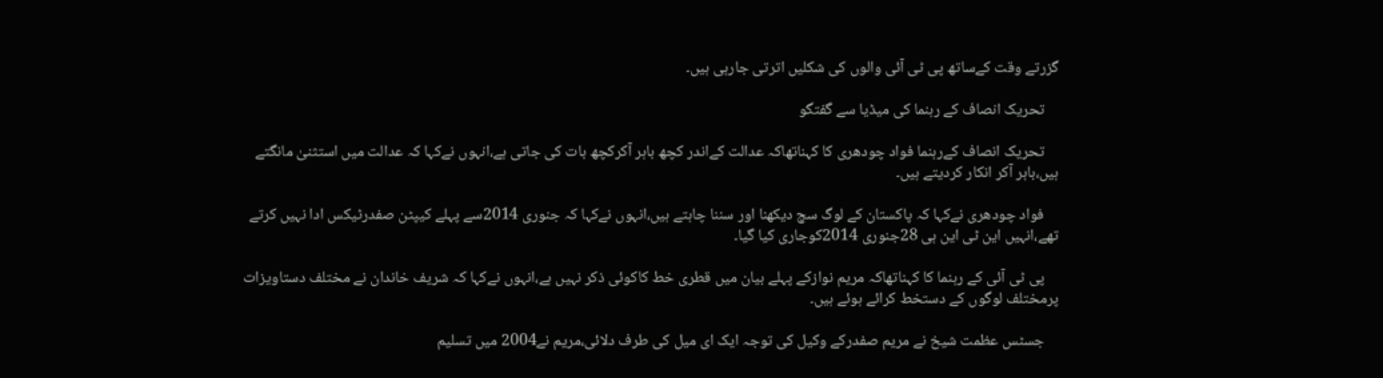گزرتے وقت کےساتھ پی ٹی آئی والوں کی شکلیں اترتی جارہی ہیں۔

    تحریک انصاف کے رہنما کی میڈیا سے گفتگو

    تحریک انصاف کےرہنما فواد چودھری کا کہناتھاکہ عدالت کےاندر کچھ باہر آکرکچھ بات کی جاتی ہے،انہوں نےکہا کہ عدالت میں استثنیٰ مانگتے ہیں،باہر آکر انکار کردیتے ہیں۔

    فواد چودھری نےکہا کہ پاکستان کے لوگ سچ دیکھنا اور سننا چاہتے ہیں،انہوں نےکہا کہ جنوری 2014سے پہلے کیپٹن صفدرٹیکس ادا نہیں کرتے تھے،انہیں این ٹی این ہی 28جنوری 2014کوجاری کیا گیا۔

    پی ٹی آئی کے رہنما کا کہناتھاکہ مریم نوازکے پہلے بیان میں قطری خط کاکوئی ذکر نہیں ہے،انہوں نےکہا کہ شریف خاندان نے مختلف دستاویزات پرمختلف لوگوں کے دستخط کرائے ہوئے ہیں۔

    جسٹس عظمت شیخ نے مریم صفدرکے وکیل کی توجہ ایک ای میل کی طرف دلائی،مریم نے2004 میں تسلیم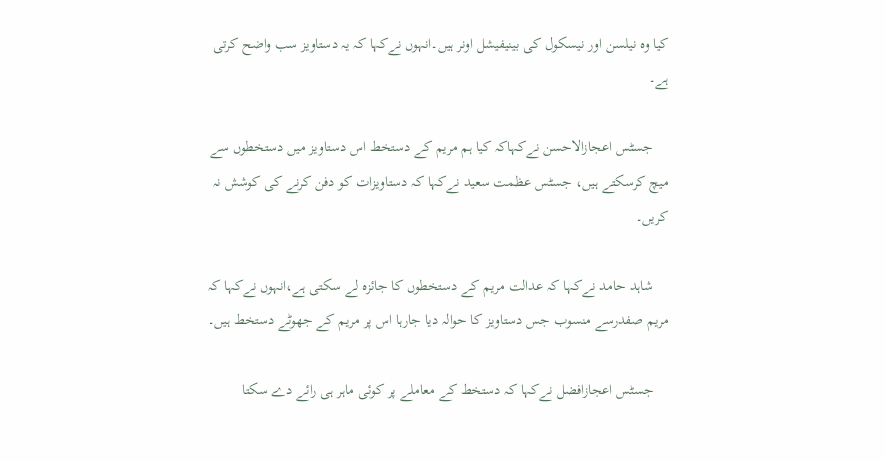کیا وہ نیلسن اور نیسکول کی بینیفیشل اونر ہیں۔انہوں نےکہا کہ یہ دستاویز سب واضح کرتی ہے۔

    جسٹس اعجازالاحسن نےکہاکہ کیا ہم مریم کے دستخط اس دستاویز میں دستخطوں سے میچ کرسکتے ہیں، جسٹس عظمت سعید نےکہا کہ دستاویزات کو دفن کرنے کی کوشش نہ کریں۔

    شاہد حامد نےکہا کہ عدالت مریم کے دستخطوں کا جائزہ لے سکتی ہے،انہوں نےکہا کہ مریم صفدرسے منسوب جس دستاویز کا حوالہ دیا جارہا اس پر مریم کے جھوٹے دستخط ہیں۔

    جسٹس اعجازافضل نےکہا کہ دستخط کے معاملے پر کوئی ماہر ہی رائے دے سکتا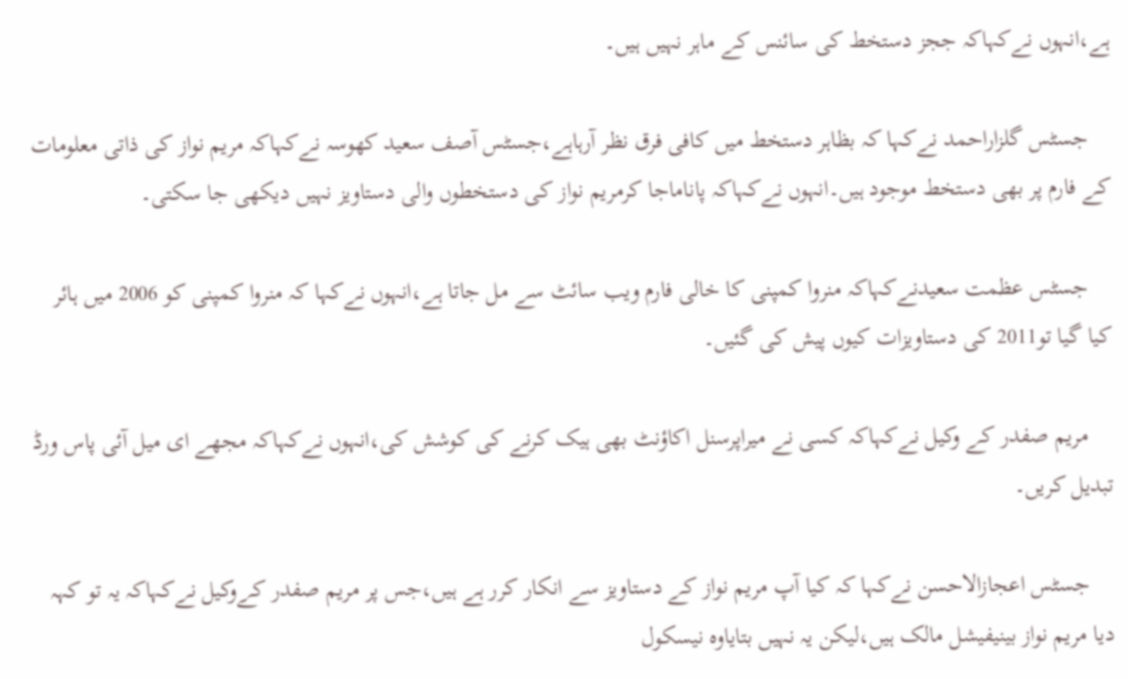ہے،انہوں نےکہاکہ ججز دستخط کی سائنس کے ماہر نہیں ہیں۔

    جسٹس گلزاراحمد نےکہا کہ بظاہر دستخط میں کافی فرق نظر آرہاہے،جسٹس آصف سعید کھوسہ نےکہاکہ مریم نواز کی ذاتی معلومات کے فارم پر بھی دستخط موجود ہیں۔انہوں نےکہاکہ پاناماجا کرمریم نواز کی دستخطوں والی دستاویز نہیں دیکھی جا سکتی۔

    جسٹس عظمت سعیدنےکہاکہ منروا کمپنی کا خالی فارم ویب سائٹ سے مل جاتا ہے،انہوں نےکہا کہ منروا کمپنی کو 2006 میں ہائر کیا گیا تو2011 کی دستاویزات کیوں پیش کی گئیں۔

    مریم صفدر کے وکیل نےکہاکہ کسی نے میراپرسنل اکاؤنٹ بھی ہیک کرنے کی کوشش کی،انہوں نےکہاکہ مجھے ای میل آئی پاس ورڈ تبدیل کریں۔

    جسٹس اعجازالاحسن نےکہا کہ کیا آپ مریم نواز کے دستاویز سے انکار کرر ہے ہیں،جس پر مریم صفدر کےوکیل نےکہاکہ یہ تو کہہ دیا مریم نواز بینیفیشل مالک ہیں،لیکن یہ نہیں بتایاوہ نیسکول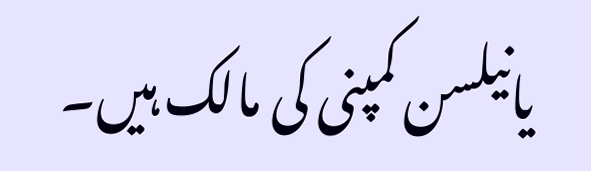یانیلسن کمپنی کی مالک ہیں۔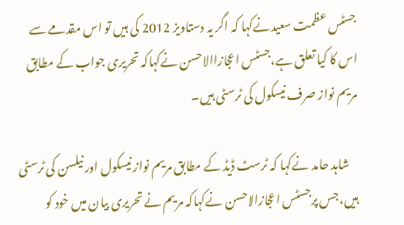جسٹس عظمت سعیدنےکہا کہ اگر یہ دستاویز 2012 کی ہیں تو اس مقدمے سے اس کا کیا تعلق ہے،جسٹس اعجازاالاحسن نےکہاکہ تحریری جواب کے مطابق مریم نواز صرف نیسکول کی ٹرسٹی ہیں۔

    شاہد حامد نےکہا کہ ٹرسٹ ڈیڈ کے مطابق مریم نواز نیسکول اور نیلسن کی ٹرسٹی ہیں،جس پرجسٹس اعجازالاحسن نےکہاکہ مریم نے تحریری بیان میں خود کو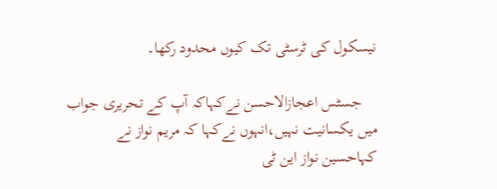نیسکول کی ٹرسٹی تک کیوں محدود رکھا۔

    جسٹس اعجازالاحسن نےکہاکہ آپ کے تحریری جواب میں یکسانیت نہیں،انہوں نےکہا کہ مریم نواز نے کہاحسین نواز این ٹی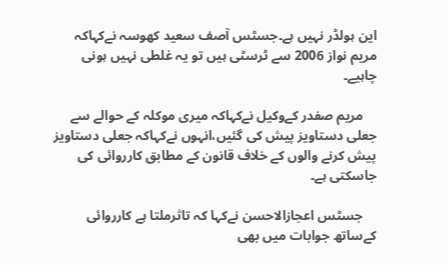این ہولڈر نہیں ہے۔جسٹس آصف سعید کھوسہ نےکہاکہ مریم نواز 2006 سے ٹرسٹی ہیں تو یہ غلطی نہیں ہونی چاہیے۔

    مریم صفدر کےوکیل نےکہاکہ میری موکلہ کے حوالے سے جعلی دستاویز پیش کی گئیں،انہوں نےکہاکہ جعلی دستاویز پیش کرنے والوں کے خلاف قانون کے مطابق کارروائی کی جاسکتی ہے۔

    جسٹس اعجازالاحسن نےکہا کہ تاثرملتا ہے کارروائی کےساتھ جوابات میں بھی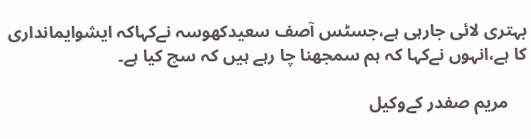بہتری لائی جارہی ہے،جسٹس آصف سعیدکھوسہ نےکہاکہ ایشوایمانداری کا ہے،انہوں نےکہا کہ ہم سمجھنا چا رہے ہیں کہ سچ کیا ہے۔

    مریم صفدر کےوکیل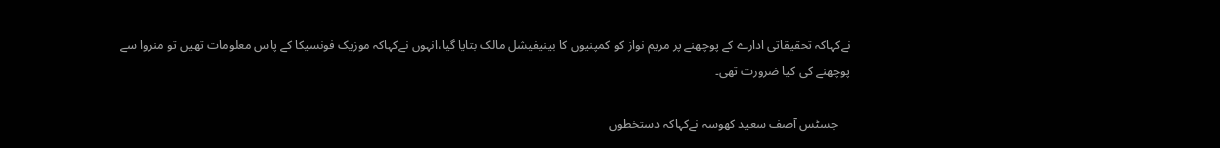نےکہاکہ تحقیقاتی ادارے کے پوچھنے پر مریم نواز کو کمپنیوں کا بینیفیشل مالک بتایا گیا،انہوں نےکہاکہ موزیک فونسیکا کے پاس معلومات تھیں تو منروا سے پوچھنے کی کیا ضرورت تھی۔

    جسٹس آصف سعید کھوسہ نےکہاکہ دستخطوں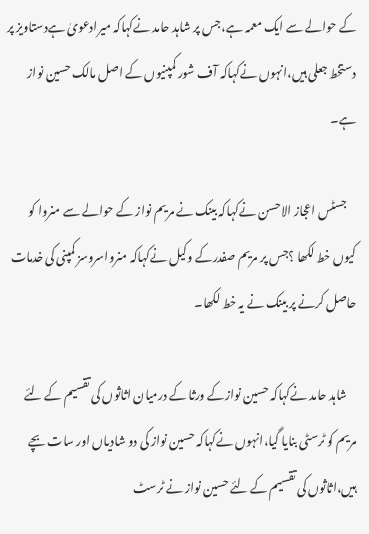کے حوالے سے ایک معمہ ہے،جس پر شاہد حامد نےکہاکہ میرادعویٰ ہےدستاویز پر دستخط جعلی ہیں،انہوں نےکہاکہ آف شور کمپنیوں کے اصل مالک حسین نواز ہے۔

    جسٹس اعجاز الاحسن نےکہاکہ بینک نے مریم نواز کے حوالے سے منروا کو کیوں خط لکھا ؟جس پر مریم صفدرکے وکیل نےکہاکہ منرواسروسز کمپنی کی خدمات حاصل کرنے پر بینک نے یہ خط لکھا۔

    شاہد حامد نےکہاکہ حسین نوازکے ورثا کے درمیان اثاثوں کی تقسیم کے لئے مریم کو ٹرسٹی بنایا گیا،انہوں نےکہاکہ حسین نواز کی دو شادیاں اور سات بچے ہیں،اثاثوں کی تقسیم کے لئے حسین نواز نے ٹرسٹ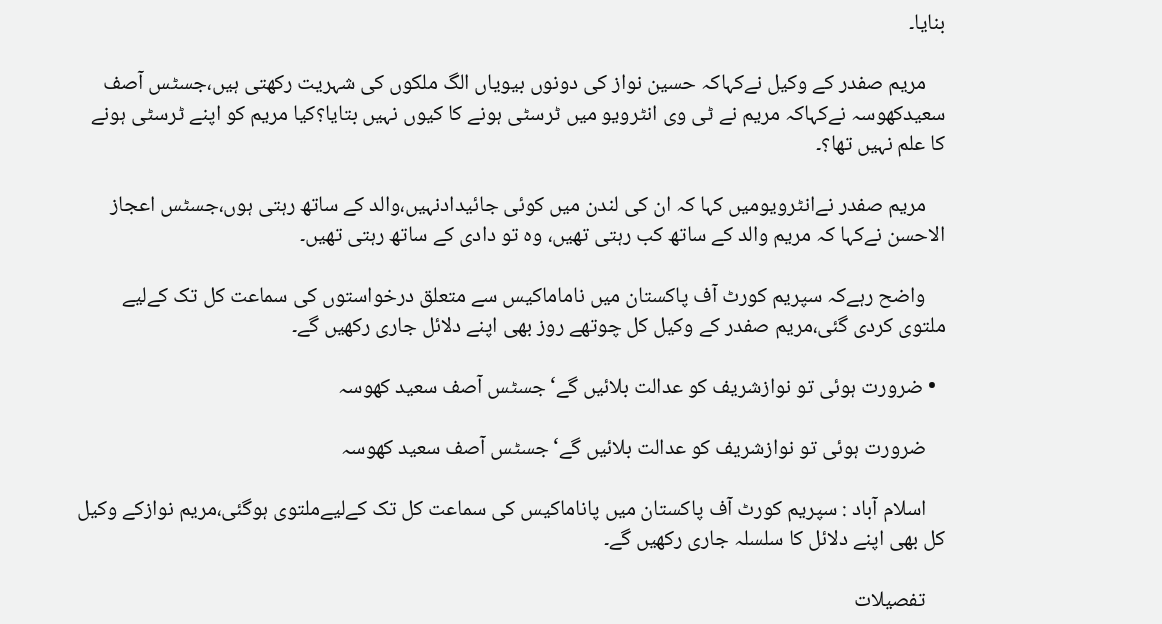بنایا۔

    مریم صفدر کے وکیل نےکہاکہ حسین نواز کی دونوں بیویاں الگ ملکوں کی شہریت رکھتی ہیں،جسٹس آصف سعیدکھوسہ نےکہاکہ مریم نے ٹی وی انٹرویو میں ٹرسٹی ہونے کا کیوں نہیں بتایا؟کیا مریم کو اپنے ٹرسٹی ہونے کا علم نہیں تھا؟۔

    مریم صفدر نےانٹرویومیں کہا کہ ان کی لندن میں کوئی جائیدادنہیں،والد کے ساتھ رہتی ہوں،جسٹس اعجاز الاحسن نےکہا کہ مریم والد کے ساتھ کب رہتی تھیں، وہ تو دادی کے ساتھ رہتی تھیں۔

    واضح رہےکہ سپریم کورٹ آف پاکستان میں ناماماکیس سے متعلق درخواستوں کی سماعت کل تک کےلیے ملتوی کردی گئی،مریم صفدر کے وکیل کل چوتھے روز بھی اپنے دلائل جاری رکھیں گے۔

  • ضرورت ہوئی تو نوازشریف کو عدالت بلائیں گے‘جسٹس آصف سعید کھوسہ

    ضرورت ہوئی تو نوازشریف کو عدالت بلائیں گے‘جسٹس آصف سعید کھوسہ

    اسلام آباد : سپریم کورٹ آف پاکستان میں پاناماکیس کی سماعت کل تک کےلیےملتوی ہوگئی،مریم نوازکے وکیل کل بھی اپنے دلائل کا سلسلہ جاری رکھیں گے۔

    تفصیلات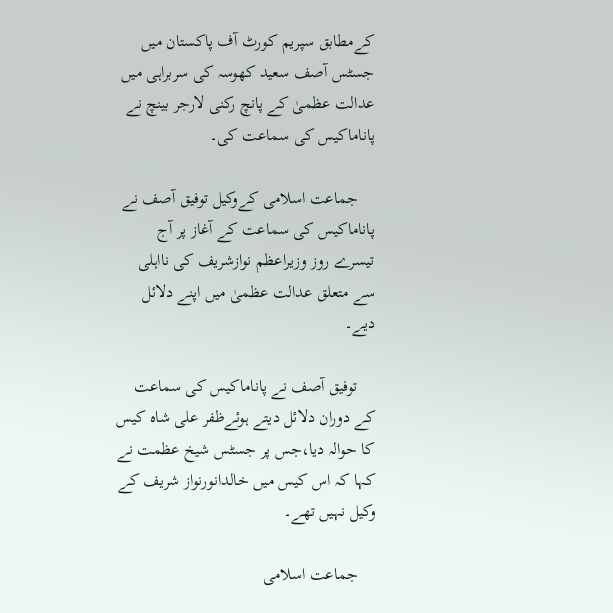کےمطابق سپریم کورٹ آف پاکستان میں جسٹس آصف سعید کھوسہ کی سربراہی میں عدالت عظمیٰ کے پانچ رکنی لارجر بینچ نے پاناماکیس کی سماعت کی۔

    جماعت اسلامی کےوکیل توفیق آصف نے پاناماکیس کی سماعت کے آغاز پر آج تیسرے روز وزیراعظم نوازشریف کی نااہلی سے متعلق عدالت عظمیٰ میں اپنے دلائل دیے۔

    توفیق آصف نے پاناماکیس کی سماعت کے دوران دلائل دیتے ہوئےظفر علی شاہ کیس کا حوالہ دیا،جس پر جسٹس شیخ عظمت نے کہا کہ اس کیس میں خالدانورنواز شریف کے وکیل نہیں تھے۔

    جماعت اسلامی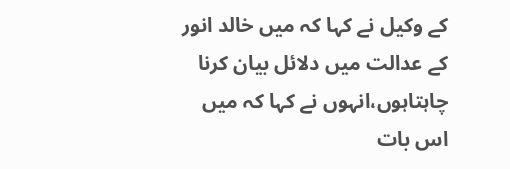کے وکیل نے کہا کہ میں خالد انور کے عدالت میں دلائل بیان کرنا چاہتاہوں،انہوں نے کہا کہ میں اس بات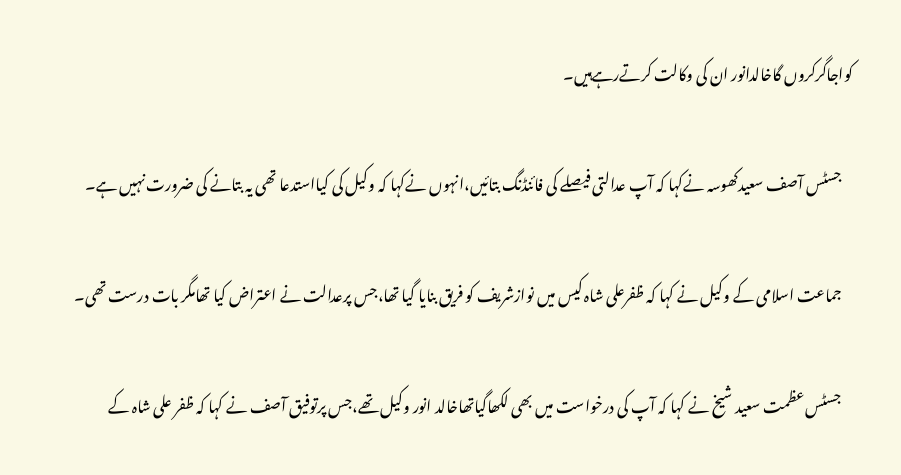کواجاگرکروں گاخالدانور ان کی وکالت کرتےرہےہیں۔

    جسٹس آصف سعیدکھوسہ نےکہا کہ آپ عدالتی فیصلے کی فائنڈنگ بتائیں،انہوں نےکہا کہ وکیل کی کیااستدعا تھی یہ بتانے کی ضرورت نہیں ہے۔

    جماعت اسلامی کے وکیل نے کہا کہ ظفرعلی شاہ کیس میں نوازشریف کو فریق بنایا گیا تھا،جس پرعدالت نے اعتراض کیا تھامگر بات درست تھی۔

    جسٹس عظمت سعید شیخ نے کہا کہ آپ کی درخواست میں بھی لکھاگیاتھاخالد انور وکیل تھے،جس پرتوفیق آصف نے کہا کہ ظفر علی شاہ کے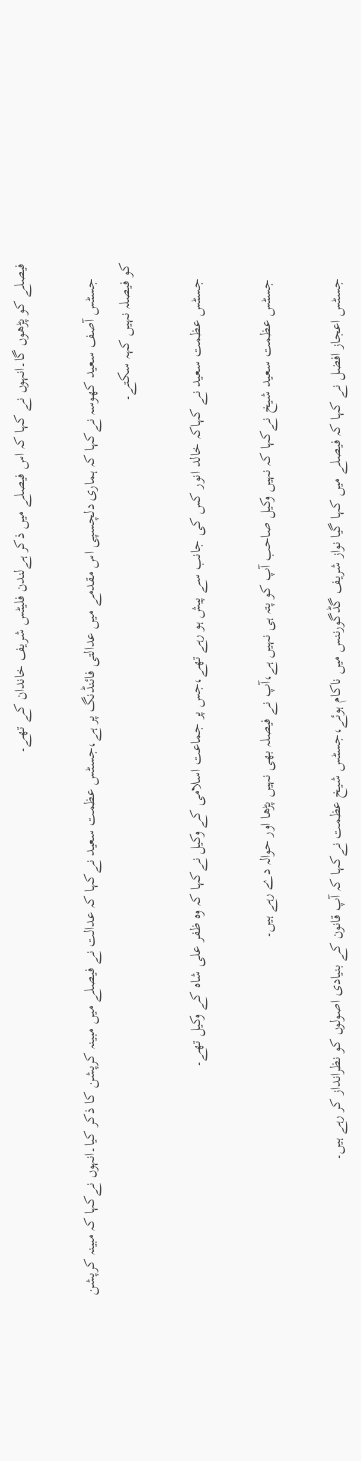فیصلے کو پڑھوں گا۔انہوں نے کہا کہ اس فیصلے میں ذکر ہےلندن فلیٹس شریف خاندان کے تھے۔

    جسٹس آصف سعید کھوسہ نےکہا کہ ہماری دلچسپی اس مقدمے میں عدالتی فائنڈنگ پر ہے،جسٹس عظمت سعید نےکہا کہ عدالت نے فیصلے میں مبینہ کرپشن کا ذکر کیا۔انہوں نےکہا کہ مبینہ کرپشن کو فیصلہ نہیں کہہ سکتے۔

    جسٹس عظمت سعید نے کہاکہ خالد انور کس کی جانب سے پیش ہو رہے تھے،جس پر جماعت اسلامی کے وکیل نےکہا کہ وہ ظفر علی شاہ کے وکیل تھے۔

    جسٹس عظمت سعید شیخ نےکہا کہ نہیں وکیل صاحب آپ کو پتہ ہی نہیں ہے،آپ نے فیصلہ بھی نہیں پڑھا اور حوالہ دے رہے ہیں۔

    جسٹس اعجاز افضل نے کہا کہ فیصلے میں کہا گیا نواز شریف گڈگورننس میں ناکام ہوئے،جسٹس شیخ عظمت نےکہا کہ آپ قانون کے بنیادی اصولوں کو نظرانداز کر رہے ہیں۔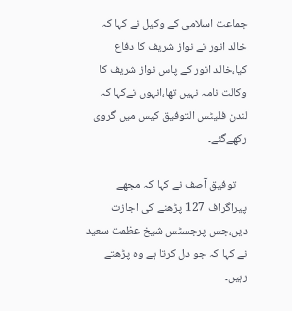جماعت اسلامی کے وکیل نے کہا کہ خالد انور نے نواز شریف کا دفاع کیا،خالد انور کے پاس نواز شریف کا وکالت نامہ نہیں تھا،انہوں نےکہا کہ لندن فلیٹس التوفیق کیس میں گروی رکھےگئے۔

    توفیق آصف نے کہا کہ مجھے پیراگراف 127 پڑھنے کی اجازت دیں،جس پرجسٹس شیخ عظمت سعید نے کہا کہ جو دل کرتا ہے وہ پڑھتے رہیں۔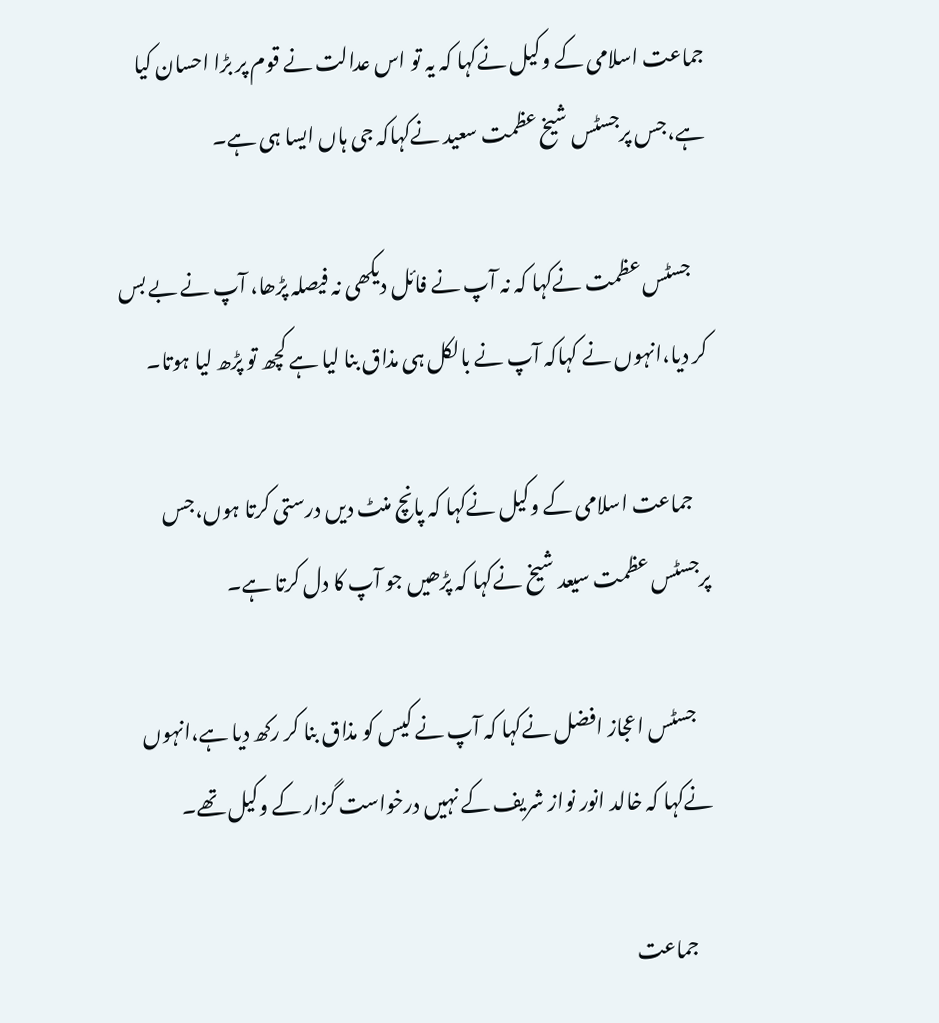جماعت اسلامی کے وکیل نےکہا کہ یہ تو اس عدالت نے قوم پر بڑا احسان کیا ہے،جس پرجسٹس شیخ عظمت سعید نےکہاکہ جی ہاں ایسا ہی ہے۔

    جسٹس عظمت نےکہا کہ نہ آپ نے فائل دیکھی نہ فیصلہ پڑھا، آپ نے بے بس کر دیا،انہوں نے کہاکہ آپ نے بالکل ہی مذاق بنا لیا ہے کچھ تو پڑھ لیا ہوتا۔

    جماعت اسلامی کے وکیل نےکہا کہ پانچ منٹ دیں درستی کرتا ہوں،جس پرجسٹس عظمت سیعد شیخ نےکہا کہ پڑھیں جو آپ کا دل کرتا ہے۔

    جسٹس اعجاز افضل نےکہا کہ آپ نے کیس کو مذاق بنا کر رکھ دیا ہے،انہوں نےکہا کہ خالد انور نواز شریف کے نہیں درخواست گزار کے وکیل تھے۔

    جماعت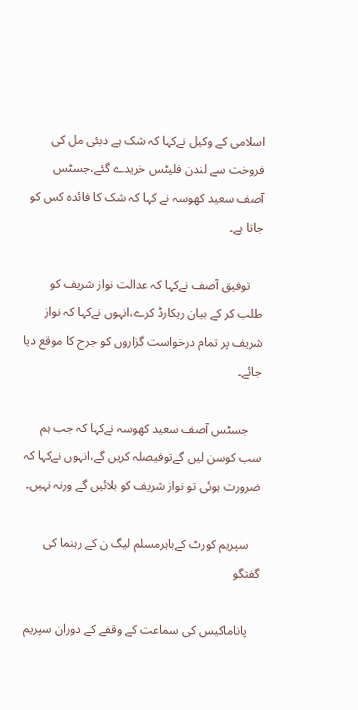اسلامی کے وکیل نےکہا کہ شک ہے دبئی مل کی فروخت سے لندن فلیٹس خریدے گئے،جسٹس آصف سعید کھوسہ نے کہا کہ شک کا فائدہ کس کو جاتا ہے۔

    توفیق آصف نےکہا کہ عدالت نواز شریف کو طلب کر کے بیان ریکارڈ کرے،انہوں نےکہا کہ نواز شریف پر تمام درخواست گزاروں کو جرح کا موقع دیا جائے۔

    جسٹس آصف سعید کھوسہ نےکہا کہ جب ہم سب کوسن لیں گےتوفیصلہ کریں گے،انہوں نےکہا کہ ضرورت ہوئی تو نواز شریف کو بلائیں گے ورنہ نہیں۔

    سپریم کورٹ کےباہرمسلم لیگ ن کے رہنما کی گفتگو

    پاناماکیس کی سماعت کے وقفے کے دوران سپریم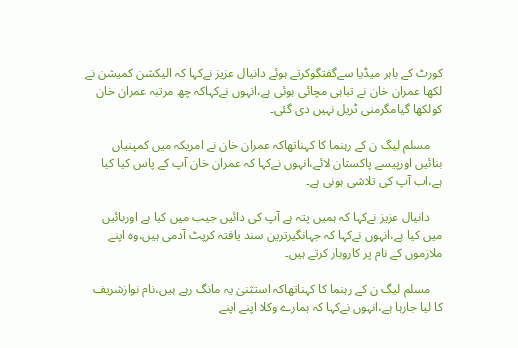کورٹ کے باہر میڈیا سےگفتگوکرتے ہوئے دانیال عزیز نےکہا کہ الیکشن کمیشن نے لکھا عمران خان نے تباہی مچائی ہوئی ہے،انہوں نےکہاکہ چھ مرتبہ عمران خان کولکھا گیامگرمنی ٹریل نہیں دی گئی۔

    مسلم لیگ ن کے رہنما کا کہناتھاکہ عمران خان نے امریکہ میں کمپنیاں بنائیں اورپیسے پاکستان لائے،انہوں نےکہا کہ عمران خان آپ کے پاس کیا کیا ہے،اب آپ کی تلاشی ہونی ہے۔

    دانیال عزیز نےکہا کہ ہمیں پتہ ہے آپ کی دائیں جیب میں کیا ہے اوربائیں میں کیا ہے،انہوں نےکہا کہ جہانگیرترین سند یافتہ کرپٹ آدمی ہیں،وہ اپنے ملازموں کے نام پر کاروبار کرتے ہیں۔

    مسلم لیگ ن کے رہنما کا کہناتھاکہ استثنیٰ یہ مانگ رہے ہیں،نام نوازشریف کا لیا جارہا ہے،انہوں نےکہا کہ ہمارے وکلا اپنے اپنے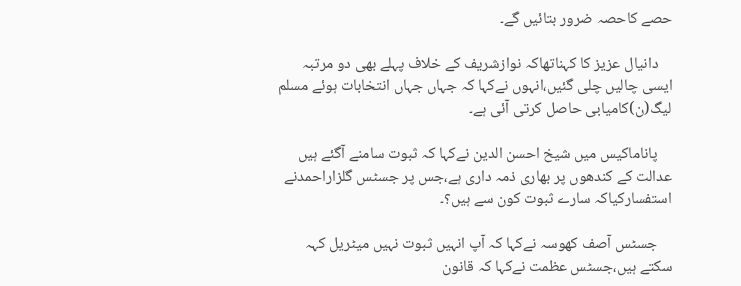حصے کاحصہ ضرور بتائیں گے۔

    دانیال عزیز کا کہناتھاکہ نوازشریف کے خلاف پہلے بھی دو مرتبہ ایسی چالیں چلی گئیں،انہوں نےکہا کہ جہاں جہاں انتخابات ہوئے مسلم لیگ(ن)کامیابی حاصل کرتی آئی ہے۔

    پاناماکیس میں شیخ احسن الدین نےکہا کہ ثبوت سامنے آگئے ہیں عدالت کے کندھوں پر بھاری ذمہ داری ہے،جس پر جسٹس گلزاراحمدنے استفسارکیاکہ سارے ثبوت کون سے ہیں؟۔

    جسٹس آصف کھوسہ نےکہا کہ آپ انہیں ثبوت نہیں میٹریل کہہ سکتے ہیں،جسٹس عظمت نےکہا کہ قانون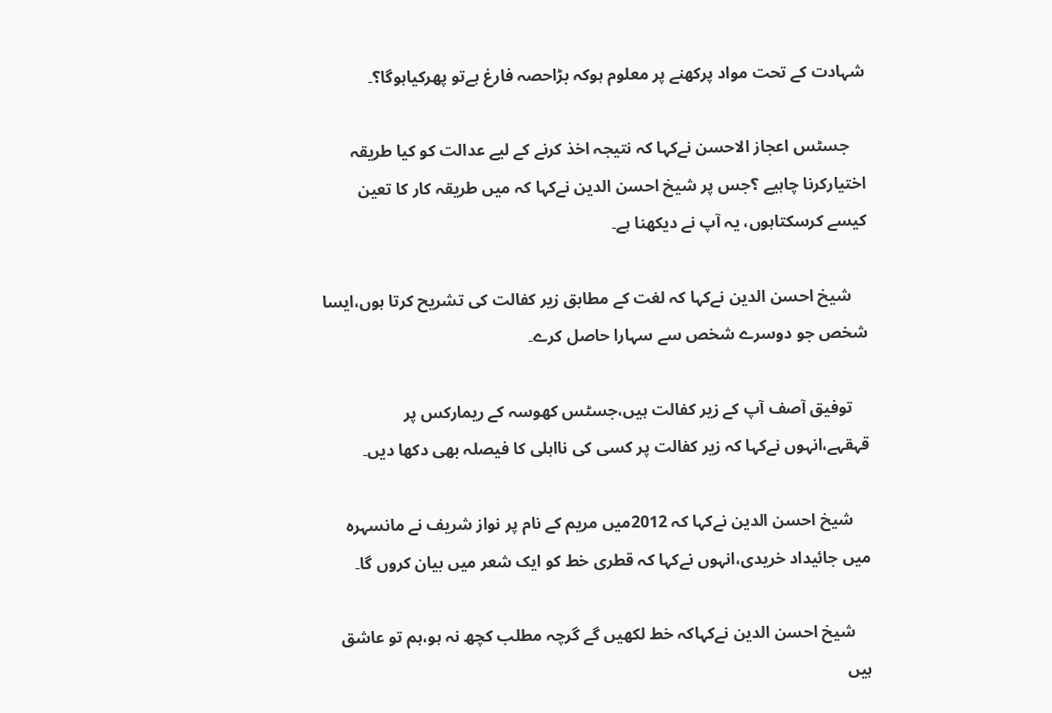شہادت کے تحت مواد پرکھنے پر معلوم ہوکہ بڑاحصہ فارغ ہےتو پھرکیاہوگا؟۔

    جسٹس اعجاز الاحسن نےکہا کہ نتیجہ اخذ کرنے کے لیے عدالت کو کیا طریقہ اختیارکرنا چاہیے ؟جس پر شیخ احسن الدین نےکہا کہ میں طریقہ کار کا تعین کیسے کرسکتاہوں، یہ آپ نے دیکھنا ہے۔

    شیخ احسن الدین نےکہا کہ لغت کے مطابق زیر کفالت کی تشریح کرتا ہوں،ایسا شخص جو دوسرے شخص سے سہارا حاصل کرے۔

    توفیق آصف آپ کے زیر کفالت ہیں،جسٹس کھوسہ کے ریمارکس پر قہقہے،انہوں نےکہا کہ زیر کفالت پر کسی کی نااہلی کا فیصلہ بھی دکھا دیں۔

    شیخ احسن الدین نےکہا کہ 2012میں مریم کے نام پر نواز شریف نے مانسہرہ میں جائیداد خریدی،انہوں نےکہا کہ قطری خط کو ایک شعر میں بیان کروں گا۔

    شیخ احسن الدین نےکہاکہ خط لکھیں گے گرچہ مطلب کچھ نہ ہو،ہم تو عاشق ہیں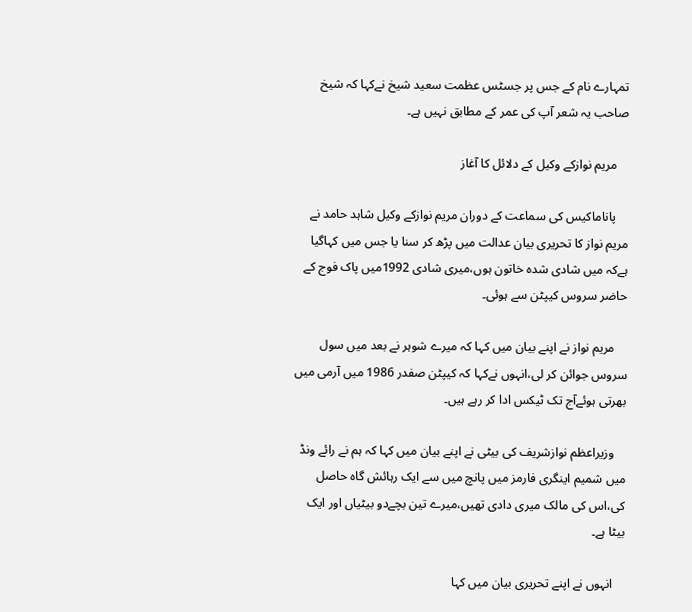تمہارے نام کے جس پر جسٹس عظمت سعید شیخ نےکہا کہ شیخ صاحب یہ شعر آپ کی عمر کے مطابق نہیں ہے۔

    مریم نوازکے وکیل کے دلائل کا آغاز

    پاناماکیس کی سماعت کے دوران مریم نوازکے وکیل شاہد حامد نے مریم نواز کا تحریری بیان عدالت میں پڑھ کر سنا یا جس میں کہاگیا ہےکہ میں شادی شدہ خاتون ہوں،میری شادی 1992میں پاک فوج کے حاضر سروس کیپٹن سے ہوئی۔

    مریم نواز نے اپنے بیان میں کہا کہ میرے شوہر نے بعد میں سول سروس جوائن کر لی،انہوں نےکہا کہ کیپٹن صفدر 1986 میں آرمی میں بھرتی ہوئےآج تک ٹیکس ادا کر رہے ہیں۔

    وزیراعظم نوازشریف کی بیٹی نے اپنے بیان میں کہا کہ ہم نے رائے ونڈ میں شمیم اینگری فارمز میں پانچ میں سے ایک رہائش گاہ حاصل کی،اس کی مالک میری دادی تھیں،میرے تین بچےدو بیٹیاں اور ایک بیٹا ہے۔

    انہوں نے اپنے تحریری بیان میں کہا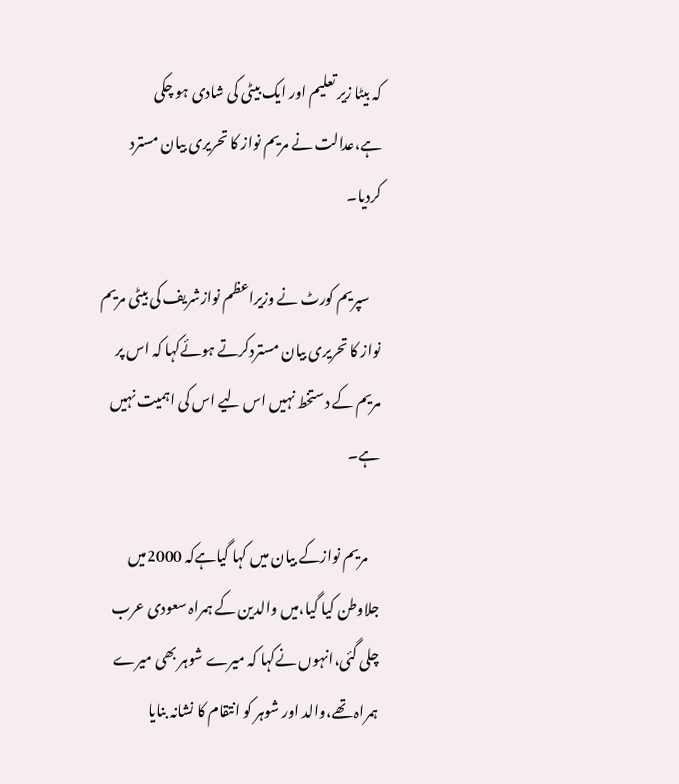کہ بیٹا زیر تعلیم اور ایک بیٹی کی شادی ہو چکی ہے،عدالت نے مریم نواز کا تحریری بیان مسترد کردیا۔

    سپریم کورٹ نے وزیراعظم نوازشریف کی بیٹی مریم نواز کا تحریری بیان مستردکرتے ہوئےکہا کہ اس پر مریم کے دستخط نہیں اس لیے اس کی اہمیت نہیں ہے۔

    مریم نوازکے بیان میں کہا گیاہےکہ 2000میں جلاوطن کیا گیا،میں والدین کے ہمراہ سعودی عرب چلی گئی،انہوں نےکہا کہ میرے شوہر بھی میرے ہمراہ تھے،والد اور شوہر کو انتقام کا نشانہ بنایا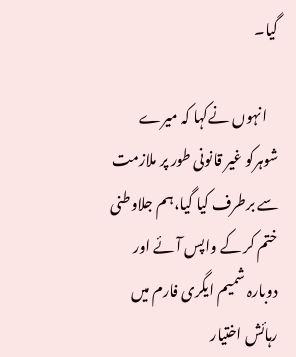گیا۔

    انہوں نےکہا کہ میرے شوہرکو غیر قانونی طور پر ملازمت سے برطرف کیا گیا،ہم جلاوطنی ختم کر کے واپس آئے اور دوبارہ شمیم ایگری فارم میں رہائش اختیار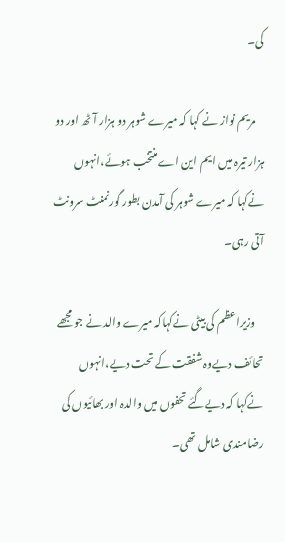کی۔

    مریم نواز نے کہا کہ میرے شوہر دو ہزار آٹھ اور دو ہزار تیرہ میں ایم این اے منتخب ہوئے،انہوں نےکہا کہ میرے شوہر کی آمدن بطور گورنمنٹ سرونٹ آتی رہی۔

    وزیراعظم کی بیٹی نےکہاکہ میرے والد نے جو مجھے تحائف دیےوہ شفقت کے تحت دیے،انہوں نےکہا کہ دیےگئے تحفوں میں والدہ اور بھائیوں کی رضامندی شامل تھی۔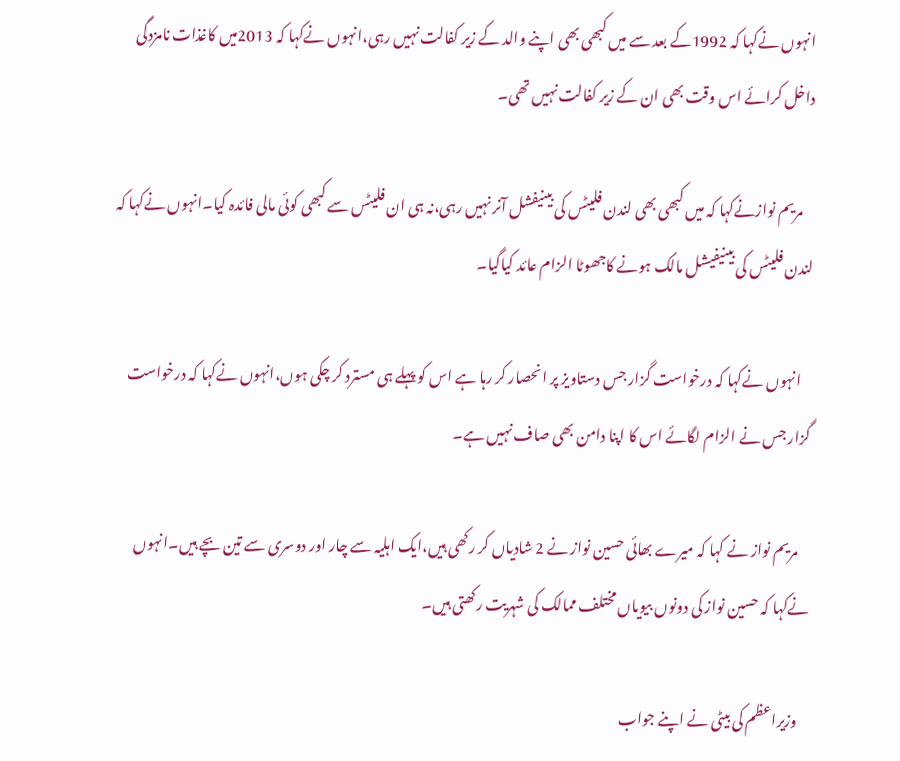انہوں نےکہا کہ 1992کے بعد سے میں کبھی بھی اپنے والد کے زیر کفالت نہیں رہی،انہوں نےکہا کہ 2013میں کاغذات نامزدگی داخل کرائے اس وقت بھی ان کے زیر کفالت نہیں تھی۔

    مریم نوازنےکہا کہ میں کبھی بھی لندن فلیٹس کی بینیفشل آنر نہیں رہی،نہ ہی ان فلیٹس سے کبھی کوئی مالی فائدہ کیا۔انہوں نےکہا کہ لندن فلیٹس کی بینیفیشل مالک ہونے کاجھوٹا الزام عائد کیاگیا۔

    انہوں نےکہا کہ درخواست گزار جس دستاویز پر انحصار کر رہا ہے اس کو پہلے ہی مسترد کر چکی ہوں،انہوں نےکہا کہ درخواست گزار جس نے الزام لگائے اس کا اپنا دامن بھی صاف نہیں ہے۔

    مریم نواز نے کہا کہ میرے بھائی حسین نواز نے 2 شادیاں کر رکھی ہیں،ایک اہلیہ سے چار اور دوسری سے تین بچے ہیں۔انہوں نےکہا کہ حسین نواز کی دونوں بیویاں مختلف ممالک کی شہریت رکھتی ہیں۔

    وزیراعظم کی بیٹی نے اپنے جواب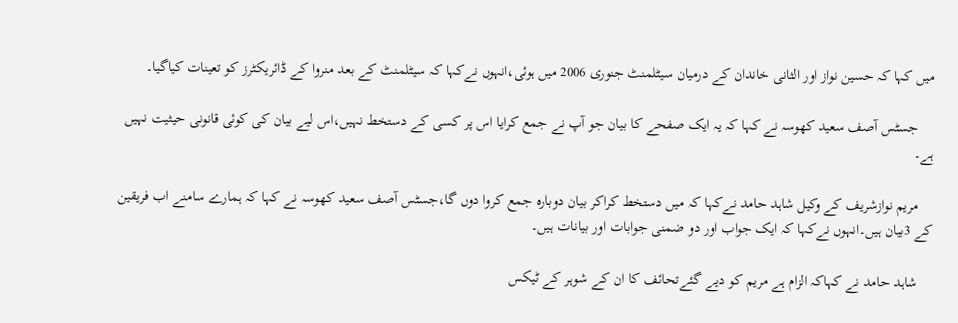میں کہا کہ حسین نواز اور الثانی خاندان کے درمیان سیٹلمنٹ جنوری 2006 میں ہوئی،انہوں نےکہا کہ سیٹلمنٹ کے بعد منروا کے ڈائریکٹرز کو تعینات کیاگیا۔

    جسٹس آصف سعید کھوسہ نے کہا کہ یہ ایک صفحے کا بیان جو آپ نے جمع کرایا اس پر کسی کے دستخط نہیں،اس لیے بیان کی کوئی قانونی حیثیت نہیں ہے۔

    مریم نوازشریف کے وکیل شاہد حامد نےکہا کہ میں دستخط کراکر بیان دوبارہ جمع کروا دوں گا،جسٹس آصف سعید کھوسہ نے کہا کہ ہمارے سامنے اب فریقین کے 3بیان ہیں۔انہوں نےکہا کہ ایک جواب اور دو ضمنی جوابات اور بیانات ہیں۔

    شاہد حامد نے کہاکہ الزام ہے مریم کو دیے گئےتحائف کا ان کے شوہر کے ٹیکس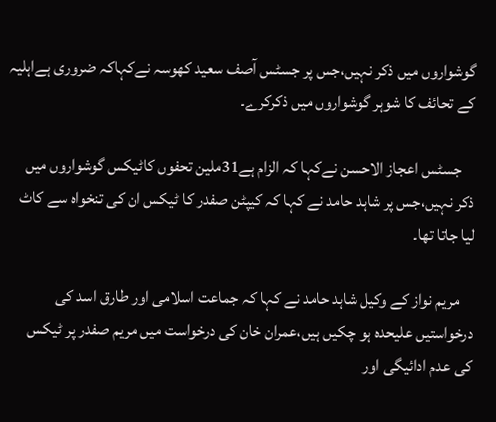گوشواروں میں ذکر نہیں،جس پر جسٹس آصف سعید کھوسہ نےکہاکہ ضروری ہےاہلیہ کے تحائف کا شوہر گوشواروں میں ذکرکرے۔

    جسٹس اعجاز الاحسن نےکہا کہ الزام ہے31ملین تحفوں کاٹیکس گوشواروں میں ذکر نہیں،جس پر شاہد حامد نے کہا کہ کیپٹن صفدر کا ٹیکس ان کی تنخواہ سے کاٹ لیا جاتا تھا۔

    مریم نواز کے وکیل شاہد حامد نے کہا کہ جماعت اسلامی اور طارق اسد کی درخواستیں علیحدہ ہو چکیں ہیں،عمران خان کی درخواست میں مریم صفدر پر ٹیکس کی عدم ادائیگی اور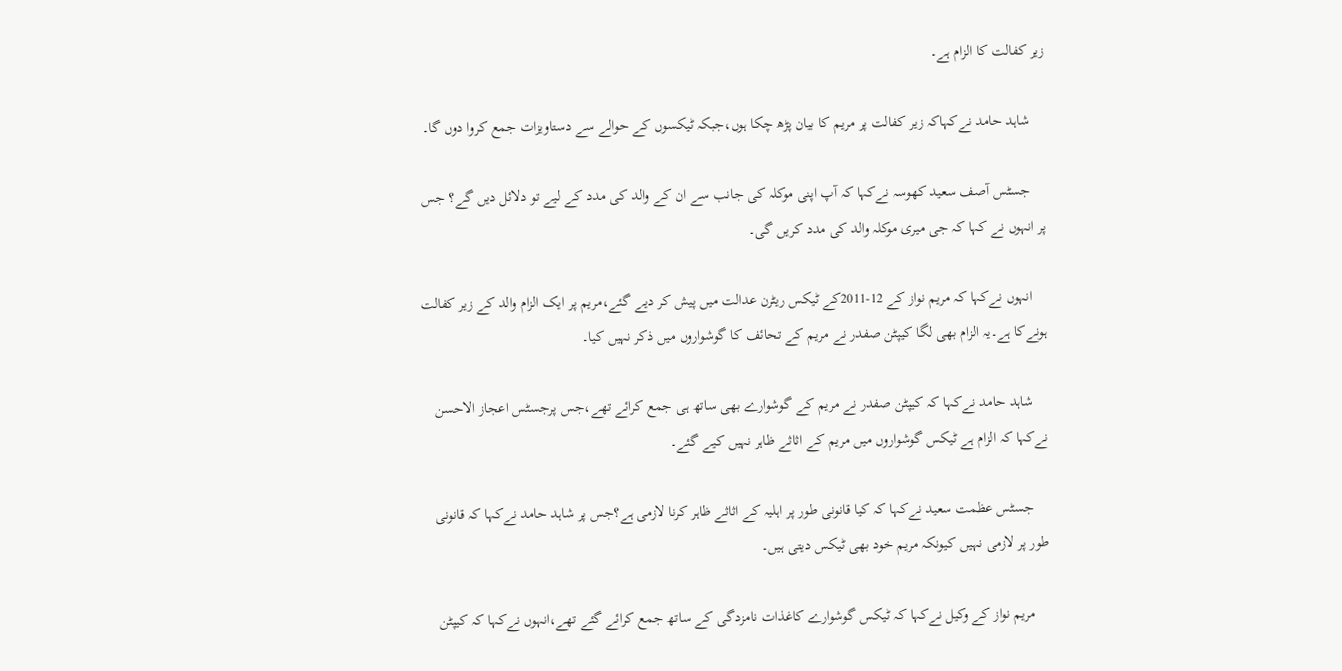زیر کفالت کا الزام ہے۔

    شاہد حامد نےکہاکہ زیر کفالت پر مریم کا بیان پڑھ چکا ہوں،جبکہ ٹیکسوں کے حوالے سے دستاویزات جمع کروا دوں گا۔

    جسٹس آصف سعید کھوسہ نےکہا کہ آپ اپنی موکلہ کی جانب سے ان کے والد کی مدد کے لیے تو دلائل دیں گے؟ جس پر انہوں نے کہا کہ جی میری موکلہ والد کی مدد کریں گی۔

    انہوں نےکہا کہ مریم نواز کے 12-2011کے ٹیکس ریٹرن عدالت میں پیش کر دیے گئے،مریم پر ایک الزام والد کے زیر کفالت ہونےکا ہے۔یہ الزام بھی لگا کیپٹن صفدر نے مریم کے تحائف کا گوشواروں میں ذکر نہیں کیا۔

    شاہد حامد نےکہا کہ کیپٹن صفدر نے مریم کے گوشوارے بھی ساتھ ہی جمع کرائے تھے،جس پرجسٹس اعجاز الاحسن نےکہا کہ الزام ہے ٹیکس گوشواروں میں مریم کے اثاثے ظاہر نہیں کیے گئے۔

    جسٹس عظمت سعید نےکہا کہ کیا قانونی طور پر اہلیہ کے اثاثے ظاہر کرنا لازمی ہے؟جس پر شاہد حامد نےکہا کہ قانونی طور پر لازمی نہیں کیونکہ مریم خود بھی ٹیکس دیتی ہیں۔

    مریم نواز کے وکیل نےکہا کہ ٹیکس گوشوارے کاغذات نامزدگی کے ساتھ جمع کرائے گئے تھے،انہوں نےکہا کہ کیپٹن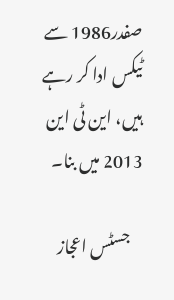صفدر1986 سے ٹیکس ادا کر رہے ہیں، این ٹی این 2013 میں بنا۔

    جسٹس اعجاز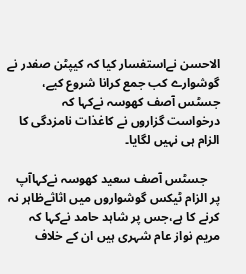الاحسن نےاستفسار کیا کہ کیپٹن صفدر نے گوشوارے کب جمع کرانا شروع کیے، جسٹس آصف کھوسہ نےکہا کہ درخواست گزاروں نے کاغذات نامزدگی کا الزام ہی نہیں لگایا۔

    جسٹس آصف سعید کھوسہ نےکہاآپ پر الزام ٹیکس گوشواروں میں اثاثےظاہر نہ کرنے کا ہے،جس پر شاہد حامد نےکہا کہ مریم نواز عام شہری ہیں ان کے خلاف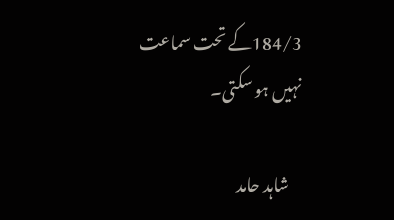184/3کے تحت سماعت نہیں ہو سکتی۔

    شاہد حامد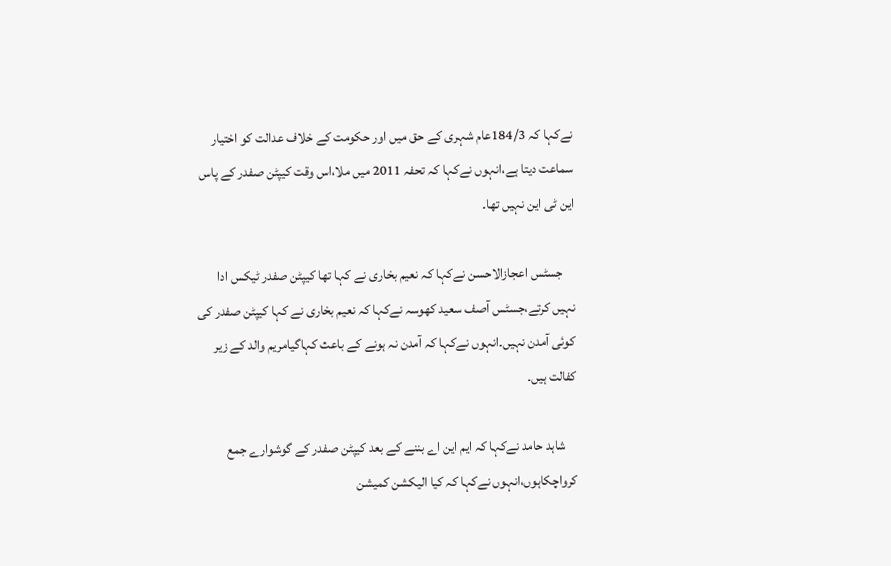نےکہا کہ 184/3عام شہری کے حق میں اور حکومت کے خلاف عدالت کو اختیار سماعت دیتا ہے،انہوں نےکہا کہ تحفہ 2011 میں ملا،اس وقت کیپٹن صفدر کے پاس این ٹی این نہیں تھا۔

    جسٹس اعجازالاحسن نےکہا کہ نعیم بخاری نے کہا تھا کیپٹن صفدر ٹیکس ادا نہیں کرتے،جسٹس آصف سعید کھوسہ نےکہا کہ نعیم بخاری نے کہا کیپٹن صفدر کی کوئی آمدن نہیں۔انہوں نےکہا کہ آمدن نہ ہونے کے باعث کہاگیامریم والد کے زیر کفالت ہیں۔

    شاہد حامد نےکہا کہ ایم این اے بننے کے بعد کیپٹن صفدر کے گوشوارے جمع کرواچکاہوں،انہوں نےکہا کہ کیا الیکشن کمیشن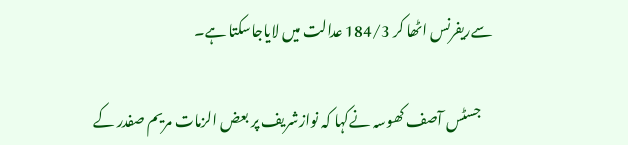سےریفرنس اٹھا کر 184/3 عدالت میں لایاجاسکتا ہے۔

    جسٹس آصف کھوسہ نےکہا کہ نوازشریف پر بعض الزمات مریم صفدر کے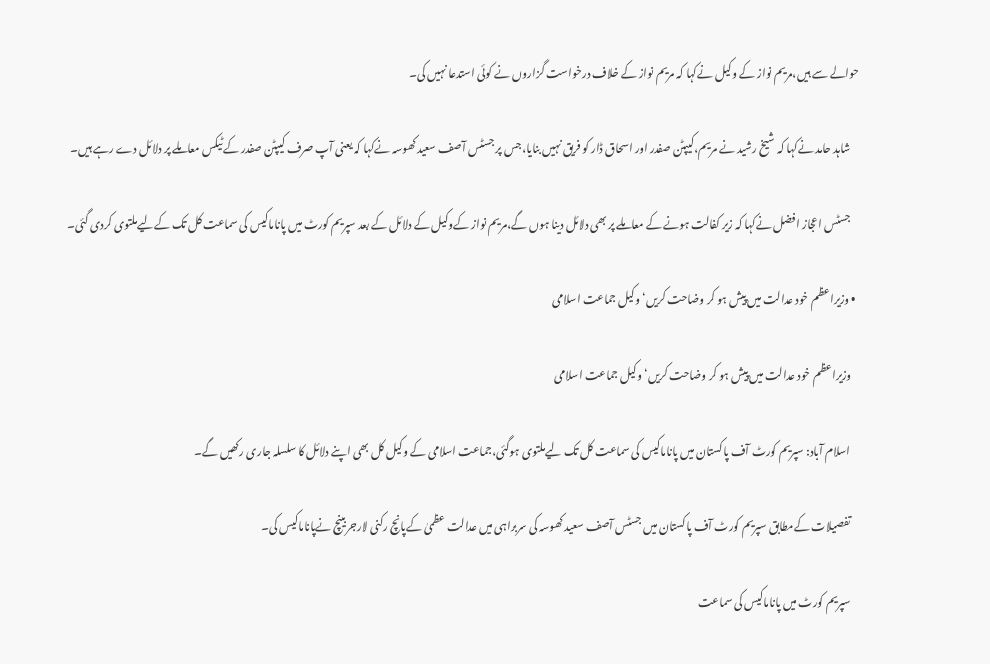حوالے سے ہیں،مریم نواز کے وکیل نےکہا کہ مریم نواز کے خلاف درخواست گزاروں نے کوئی استدعا نہیں کی۔

    شاہد حامد نےکہا کہ شیخ رشید نے مریم،کیپٹن صفدر اور اسحاق ڈار کو فریق نہیں بنایا،جس پر جسٹس آصف سعید کھوسہ نےکہا کہ یعنی آپ صرف کیپٹن صفدر کے ٹیکس معاملے پر دلائل دے رہے ہیں۔

    جسٹس اعجاز افضل نےکہا کہ زیر کفالت ہونے کے معاملے پر بھی دلائل دینا ہوں گے،مریم نواز کےوکیل کے دلائل کے بعد سپریم کورٹ میں پاناماکیس کی سماعت کل تک کےلیےملتوی کردی گئی۔

  • وزیراعظم خود عدالت میں پیش ہو کر وضاحت کریں‘ وکیل جماعت اسلامی

    وزیراعظم خود عدالت میں پیش ہو کر وضاحت کریں‘ وکیل جماعت اسلامی

    اسلام آباد: سپریم کورٹ آف پاکستان میں پاناماکیس کی سماعت کل تک لیےملتوی ہوگئی،جماعت اسلامی کے وکیل کل بھی اپنے دلائل کا سلسلہ جاری رکھیں گے۔

    تفصیلات کےمطابق سپریم کورٹ آف پاکستان میں جسٹس آصف سعید کھوسہ کی سربراہی میں عدالت عظمیٰ کےپانچ رکنی لارجربینچ نےپاناماکیس کی۔

    سپریم کورٹ میں پاناماکیس کی سماعت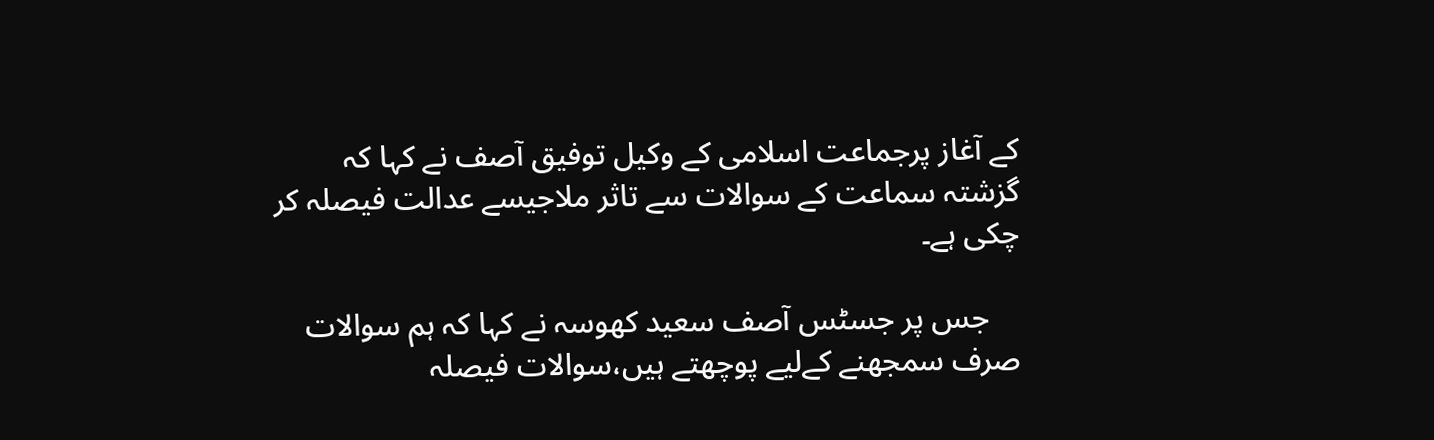کے آغاز پرجماعت اسلامی کے وکیل توفیق آصف نے کہا کہ گزشتہ سماعت کے سوالات سے تاثر ملاجیسے عدالت فیصلہ کر چکی ہے۔

    جس پر جسٹس آصف سعید کھوسہ نے کہا کہ ہم سوالات صرف سمجھنے کےلیے پوچھتے ہیں،سوالات فیصلہ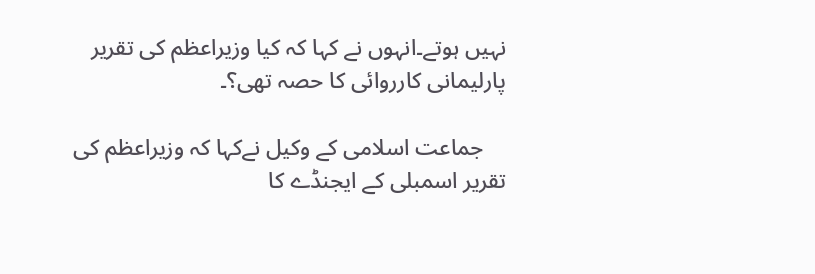نہیں ہوتے۔انہوں نے کہا کہ کیا وزیراعظم کی تقریر پارلیمانی کارروائی کا حصہ تھی؟۔

    جماعت اسلامی کے وکیل نےکہا کہ وزیراعظم کی تقریر اسمبلی کے ایجنڈے کا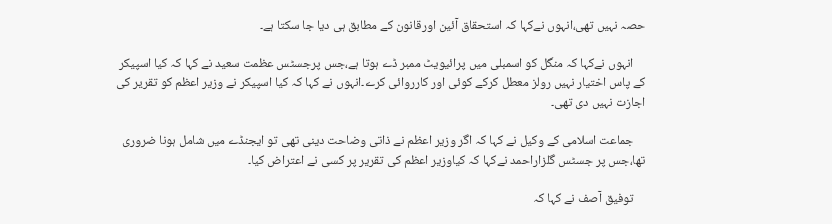حصہ نہیں تھی،انہوں نےکہا کہ استحقاق آئین اورقانون کے مطابق ہی دیا جا سکتا ہے۔

    انہوں نےکہا کہ منگل کو اسمبلی میں پرائیویٹ ممبر ڈے ہوتا ہے،جس پرجسٹس عظمت سعید نے کہا کہ کیا اسپیکر کے پاس اختیار نہیں رولز معطل کرکے کوئی اور کارروائی کرے۔انہوں نے کہا کہ کیا اسپیکر نے وزیر اعظم کو تقریر کی اجازت نہیں دی تھی۔

    جماعت اسلامی کے وکیل نے کہا کہ اگر وزیر اعظم نے ذاتی وضاحت دینی تھی تو ایجنڈے میں شامل ہونا ضروری تھا،جس پر جسٹس گلزاراحمد نےکہا کہ کیاوزیر اعظم کی تقریر پر کسی نے اعتراض کیا۔

    توفیق آصف نے کہا کہ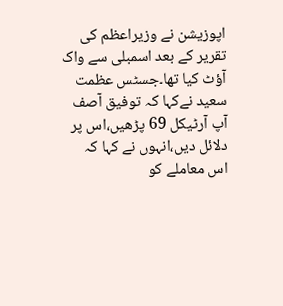اپوزیشن نے وزیراعظم کی تقریر کے بعد اسمبلی سے واک آؤٹ کیا تھا۔جسٹس عظمت سعید نےکہا کہ توفیق آصف آپ آرٹیکل 69 پڑھیں،اس پر دلائل دیں،انہوں نے کہا کہ اس معاملے کو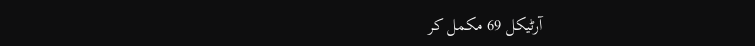آرٹیکل 69 مکمل کر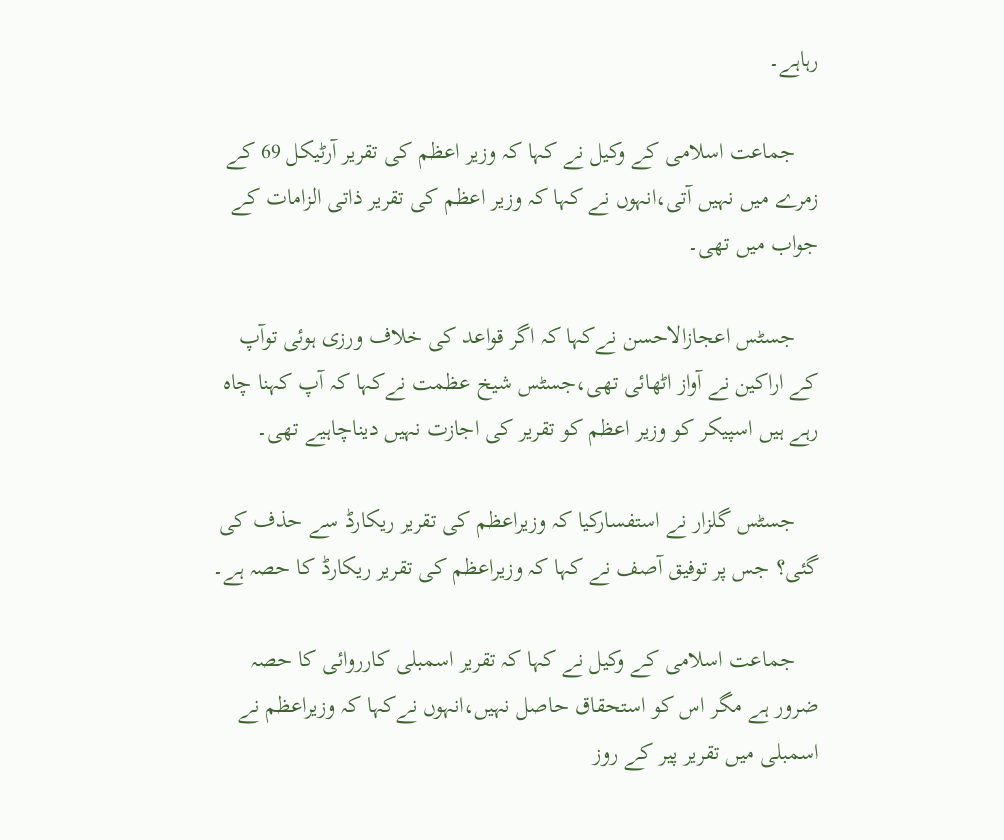رہاہے۔

    جماعت اسلامی کے وکیل نے کہا کہ وزیر اعظم کی تقریر آرٹیکل 69 کے زمرے میں نہیں آتی،انہوں نے کہا کہ وزیر اعظم کی تقریر ذاتی الزامات کے جواب میں تھی۔

    جسٹس اعجازالاحسن نےکہا کہ اگر قواعد کی خلاف ورزی ہوئی توآپ کے اراکین نے آواز اٹھائی تھی،جسٹس شیخ عظمت نےکہا کہ آپ کہنا چاہ رہے ہیں اسپیکر کو وزیر اعظم کو تقریر کی اجازت نہیں دیناچاہیے تھی۔

    جسٹس گلزار نے استفسارکیا کہ وزیراعظم کی تقریر ریکارڈ سے حذف کی گئی؟ جس پر توفیق آصف نے کہا کہ وزیراعظم کی تقریر ریکارڈ کا حصہ ہے۔

    جماعت اسلامی کے وکیل نے کہا کہ تقریر اسمبلی کارروائی کا حصہ ضرور ہے مگر اس کو استحقاق حاصل نہیں،انہوں نےکہا کہ وزیراعظم نے اسمبلی میں تقریر پیر کے روز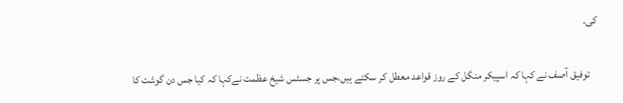کی۔

    توفیق آصف نے کہا کہ اسپیکر منگل کے روز قواعد معطل کر سکتے ہیں،جس پر جسٹس شیخ عظمت نےکہا کہ کیا جس دن گوشت کا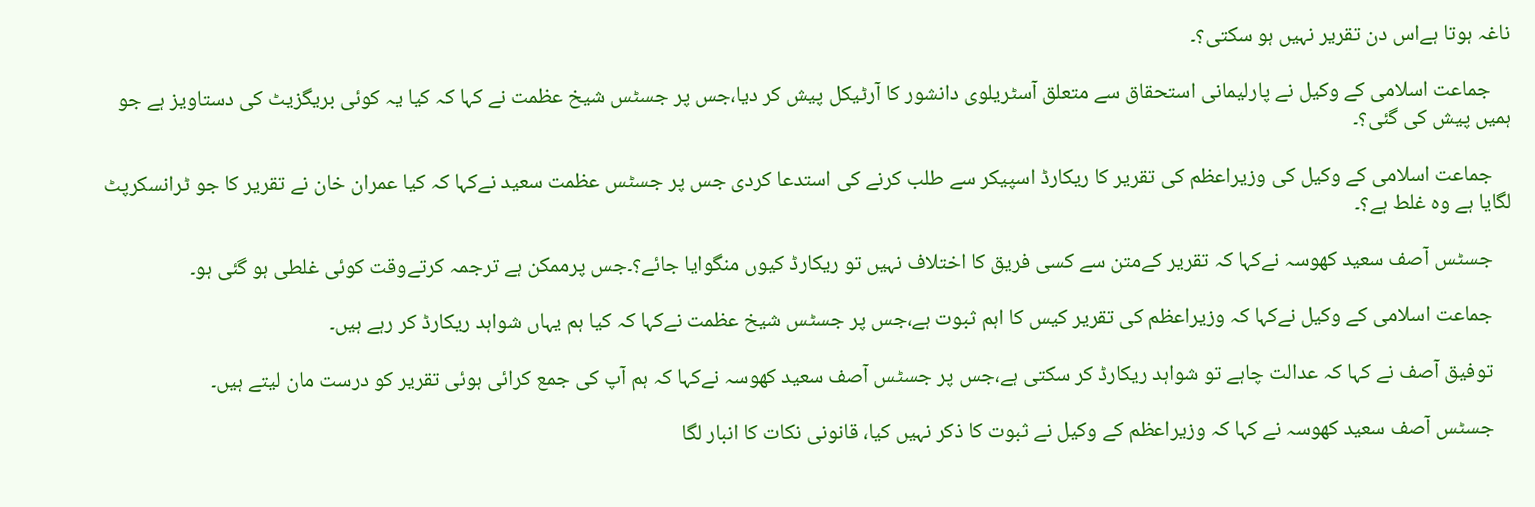ناغہ ہوتا ہےاس دن تقریر نہیں ہو سکتی؟۔

    جماعت اسلامی کے وکیل نے پارلیمانی استحقاق سے متعلق آسٹریلوی دانشور کا آرٹیکل پیش کر دیا،جس پر جسٹس شیخ عظمت نے کہا کہ کیا یہ کوئی بریگزیٹ کی دستاویز ہے جو ہمیں پیش کی گئی؟۔

    جماعت اسلامی کے وکیل کی وزیراعظم کی تقریر کا ریکارڈ اسپیکر سے طلب کرنے کی استدعا کردی جس پر جسٹس عظمت سعید نےکہا کہ کیا عمران خان نے تقریر کا جو ٹرانسکرپٹ لگایا ہے وہ غلط ہے؟۔

    جسٹس آصف سعید کھوسہ نےکہا کہ تقریر کےمتن سے کسی فریق کا اختلاف نہیں تو ریکارڈ کیوں منگوایا جائے؟۔جس پرممکن ہے ترجمہ کرتےوقت کوئی غلطی ہو گئی ہو۔

    جماعت اسلامی کے وکیل نےکہا کہ وزیراعظم کی تقریر کیس کا اہم ثبوت ہے،جس پر جسٹس شیخ عظمت نےکہا کہ کیا ہم یہاں شواہد ریکارڈ کر رہے ہیں۔

    توفیق آصف نے کہا کہ عدالت چاہے تو شواہد ریکارڈ کر سکتی ہے،جس پر جسٹس آصف سعید کھوسہ نےکہا کہ ہم آپ کی جمع کرائی ہوئی تقریر کو درست مان لیتے ہیں۔

    جسٹس آصف سعید کھوسہ نے کہا کہ وزیراعظم کے وکیل نے ثبوت کا ذکر نہیں کیا، قانونی نکات کا انبار لگا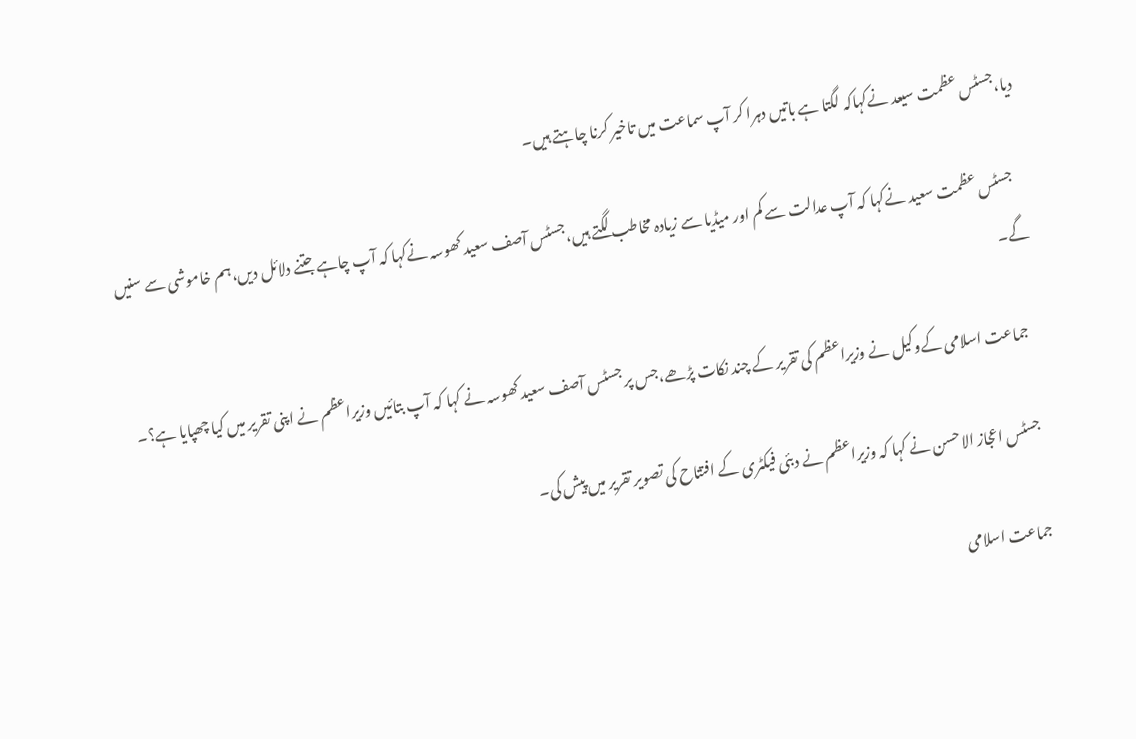دیا،جسٹس عظمت سیعد نےکہاکہ لگتا ہے باتیں دہرا کر آپ سماعت میں تاخیر کرنا چاہتے ہیں۔

    جسٹس عظمت سعید نےکہا کہ آپ عدالت سے کم اور میڈیا سے زیادہ مخاطب لگتے ہیں،جسٹس آصف سعید کھوسہ نےکہا کہ آپ چاہے جتنے دلائل دیں،ہم خاموشی سے سنیں گے۔

    جماعت اسلامی کےوکیل نے وزیراعظم کی تقریر کے چند نکات پڑھے،جس پر جسٹس آصف سعید کھوسہ نے کہا کہ آپ بتائیں وزیراعظم نے اپنی تقریر میں کیا چھپایا ہے؟۔

    جسٹس اعجاز الاحسن نے کہا کہ وزیراعظم نے دبئی فیکٹری کے افتتاح کی تصویر تقریر میں پیش کی۔

    جماعت اسلامی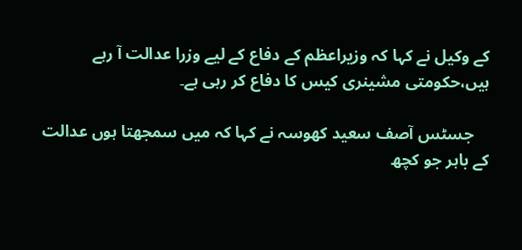کے وکیل نے کہا کہ وزیراعظم کے دفاع کے لیے وزرا عدالت آ رہے ہیں،حکومتی مشینری کیس کا دفاع کر رہی ہے۔

    جسٹس آصف سعید کھوسہ نے کہا کہ میں سمجھتا ہوں عدالت کے باہر جو کچھ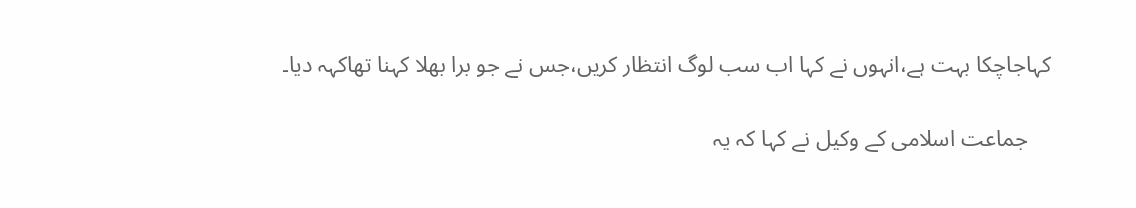کہاجاچکا بہت ہے،انہوں نے کہا اب سب لوگ انتظار کریں،جس نے جو برا بھلا کہنا تھاکہہ دیا۔

    جماعت اسلامی کے وکیل نے کہا کہ یہ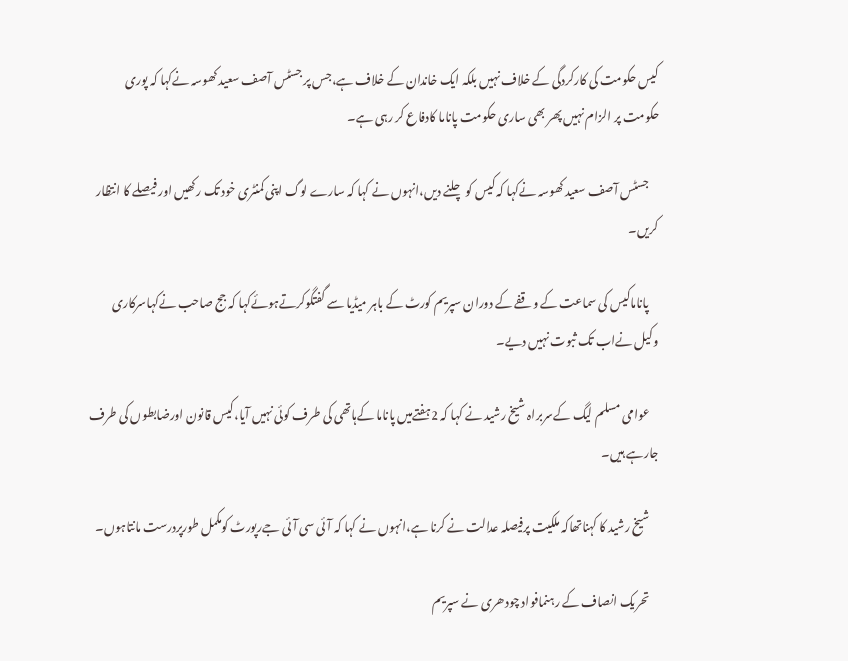کیس حکومت کی کارکردگی کے خلاف نہیں بلکہ ایک خاندان کے خلاف ہے،جس پر جسٹس آصف سعید کھوسہ نےکہا کہ پوری حکومت پر الزام نہیں پھر بھی ساری حکومت پاناما کادفاع کر رہی ہے۔

    جسٹس آصف سعید کھوسہ نےکہا کہ کیس کو چلنے دیں،انہوں نے کہا کہ سارے لوگ اپنی کمنٹری خود تک رکھیں اور فیصلے کا انتظار کریں۔

    پاناماکیس کی سماعت کے وقفے کے دوران سپریم کورٹ کے باہر میڈیا سے گفتگوکرتےہوئےکہا کہ جج صاحب نےکہاسرکاری وکیل نےاب تک ثبوت نہیں دیے۔

    عوامی مسلم لیگ کےسربراہ شیخ رشید نے کہا کہ 2ہفتےمیں پاناما کےہاتھی کی طرف کوئی نہیں آیا،کیس قانون اورضابطوں کی طرف جارہے ہیں۔

    شیخ رشید کا کہناتھاکہ ملکیت پرفیصلہ عدالت نے کرنا ہے،انہوں نے کہا کہ آئی سی آئی جےرپورٹ کومکمل طورپردرست مانتاہوں۔

    تحریک انصاف کے رہنمافواد چودھری نے سپریم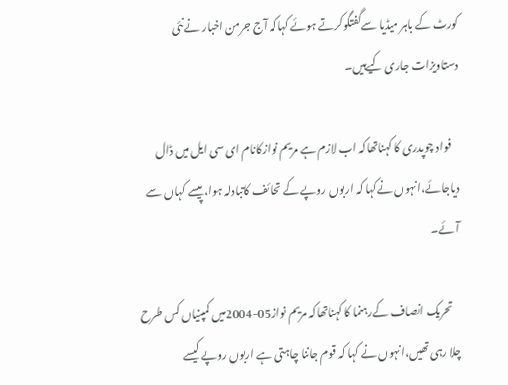کورٹ کے باہر میڈیا سےگفتگوکرتے ہوئے کہاکہ آج جرمن اخبار نےنئی دستاویزات جاری کیےہیں۔

    فواد چوپدری کا کہناتھاکہ اب لازم ہے مریم نوازکانام ای سی ایل میں ڈال دیاجائے،انہوں نےکہا کہ اربوں روپے کے تحائف کاتبادلہ ہوا، پیسے کہاں سے آئے۔

    تحریک انصاف کےرہنما کا کہناتھاکہ مریم نواز05-2004میں کمپنیاں کس طرح چلا رہی تھیں،انہوں نے کہا کہ قوم جاننا چاہتی ہے اربوں روپے کیسے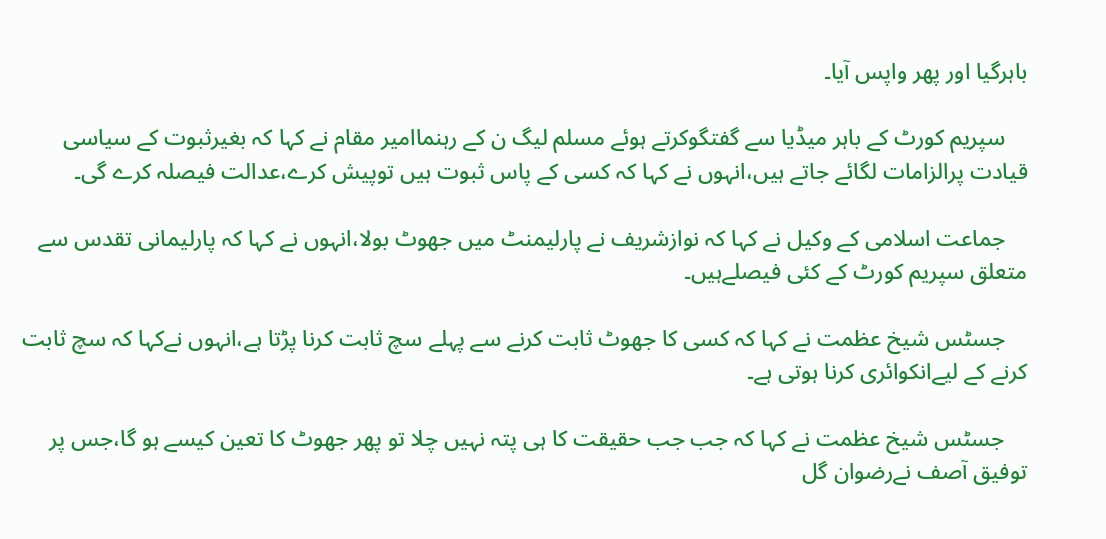باہرگیا اور پھر واپس آیا۔

    سپریم کورٹ کے باہر میڈیا سے گفتگوکرتے ہوئے مسلم لیگ ن کے رہنماامیر مقام نے کہا کہ بغیرثبوت کے سیاسی قیادت پرالزامات لگائے جاتے ہیں،انہوں نے کہا کہ کسی کے پاس ثبوت ہیں توپیش کرے،عدالت فیصلہ کرے گی۔

    جماعت اسلامی کے وکیل نے کہا کہ نوازشریف نے پارلیمنٹ میں جھوٹ بولا،انہوں نے کہا کہ پارلیمانی تقدس سے متعلق سپریم کورٹ کے کئی فیصلےہیں۔

    جسٹس شیخ عظمت نے کہا کہ کسی کا جھوٹ ثابت کرنے سے پہلے سچ ثابت کرنا پڑتا ہے،انہوں نےکہا کہ سچ ثابت کرنے کے لیےانکوائری کرنا ہوتی ہے۔

    جسٹس شیخ عظمت نے کہا کہ جب جب حقیقت کا ہی پتہ نہیں چلا تو پھر جھوٹ کا تعین کیسے ہو گا،جس پر توفیق آصف نےرضوان گل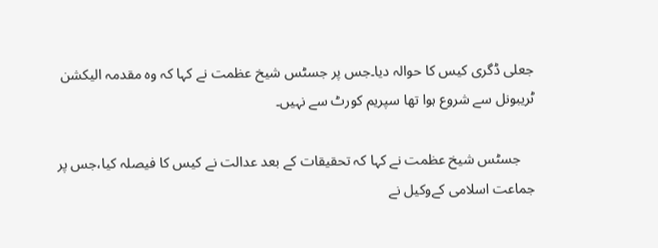جعلی ڈگری کیس کا حوالہ دیا۔جس پر جسٹس شیخ عظمت نے کہا کہ وہ مقدمہ الیکشن ٹریبونل سے شروع ہوا تھا سپریم کورٹ سے نہیں۔

    جسٹس شیخ عظمت نے کہا کہ تحقیقات کے بعد عدالت نے کیس کا فیصلہ کیا،جس پر جماعت اسلامی کےوکیل نے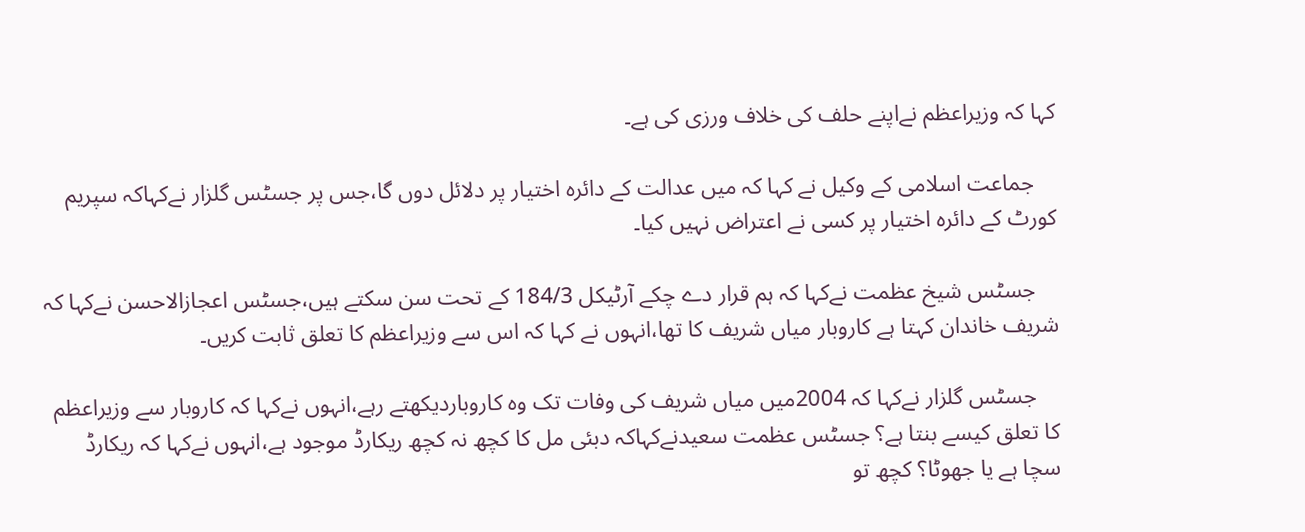کہا کہ وزیراعظم نےاپنے حلف کی خلاف ورزی کی ہے۔

    جماعت اسلامی کے وکیل نے کہا کہ میں عدالت کے دائرہ اختیار پر دلائل دوں گا،جس پر جسٹس گلزار نےکہاکہ سپریم کورٹ کے دائرہ اختیار پر کسی نے اعتراض نہیں کیا۔

    جسٹس شیخ عظمت نےکہا کہ ہم قرار دے چکے آرٹیکل 184/3 کے تحت سن سکتے ہیں،جسٹس اعجازالاحسن نےکہا کہ شریف خاندان کہتا ہے کاروبار میاں شریف کا تھا،انہوں نے کہا کہ اس سے وزیراعظم کا تعلق ثابت کریں۔

    جسٹس گلزار نےکہا کہ 2004میں میاں شریف کی وفات تک وہ کاروباردیکھتے رہے،انہوں نےکہا کہ کاروبار سے وزیراعظم کا تعلق کیسے بنتا ہے؟ جسٹس عظمت سعیدنےکہاکہ دبئی مل کا کچھ نہ کچھ ریکارڈ موجود ہے،انہوں نےکہا کہ ریکارڈ سچا ہے یا جھوٹا؟ کچھ تو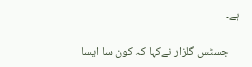ہے۔

    جسٹس گلزار نےکہا کہ کون سا ایسا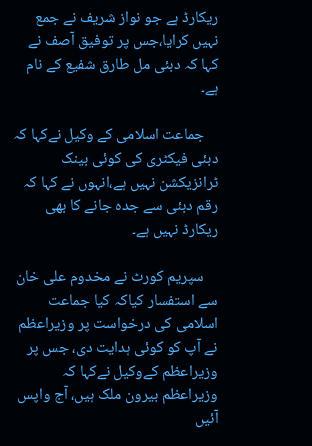ریکارڈ ہے جو نواز شریف نے جمع نہیں کرایا،جس پر توفیق آصف نے کہا کہ دبئی مل طارق شفیع کے نام ہے۔

    جماعت اسلامی کے وکیل نےکہا کہ دبئی فیکٹری کی کوئی بینک ٹرانزیکشن نہیں ہے،انہوں نے کہا کہ رقم دبئی سے جدہ جانے کا بھی ریکارڈ نہیں ہے۔

    سپریم کورٹ نے مخدوم علی خان سے استفسار کیاکہ کیا جماعت اسلامی کی درخواست پر وزیراعظم نے آپ کو کوئی ہدایت دی، جس پر وزیراعظم کےوکیل نےکہا کہ وزیراعظم بیرون ملک ہیں، آج واپس آئیں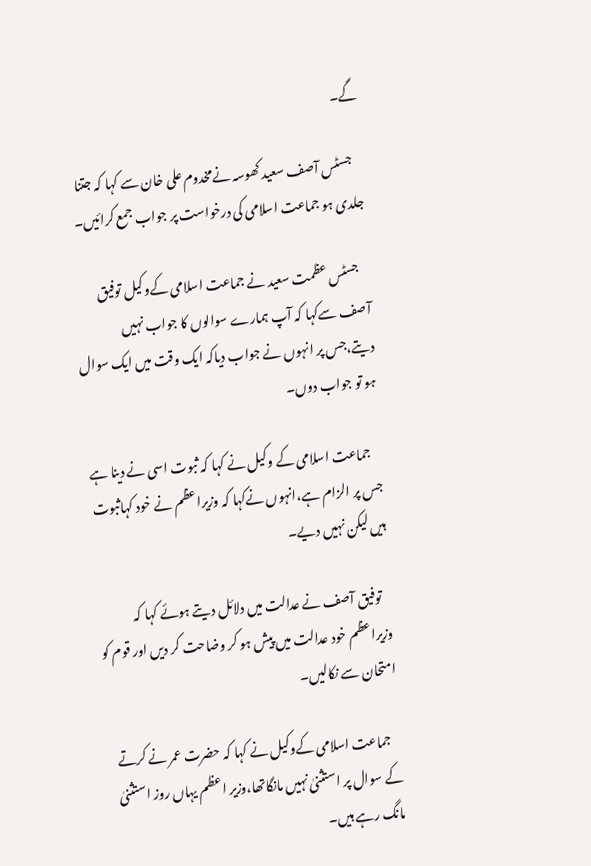گے۔

    جسٹس آصف سعید کھوسہ نےمخدوم علی خان سے کہا کہ جتنا جلدی ہو جماعت اسلامی کی درخواست پر جواب جمع کرائیں۔

    جسٹس عظمت سعید نے جماعت اسلامی کےوکیل توفیق آصف سےکہا کہ آپ ہمارے سوالوں کا جواب نہیں دیتے،جس پر انہوں نے جواب دیاکہ ایک وقت میں ایک سوال ہو تو جواب دوں۔

    جماعت اسلامی کے وکیل نے کہا کہ ثبوت اسی نے دینا ہے جس پر الزام ہے،انہوں نےکہا کہ وزیراعظم نے خود کہاثبوت ہیں لیکن نہیں دیے۔

    توفیق آصف نے عدالت میں دلائل دیتے ہوئے کہا کہ وزیراعظم خود عدالت میں پیش ہو کر وضاحت کر دیں اور قوم کو امتحان سے نکالیں۔

    جماعت اسلامی کےوکیل نے کہا کہ حضرت عمر نے کرتے کے سوال پر استثنیٰ نہیں مانگاتھا،وزیر اعظم یہاں روز استثنیٰ مانگ رہے ہیں۔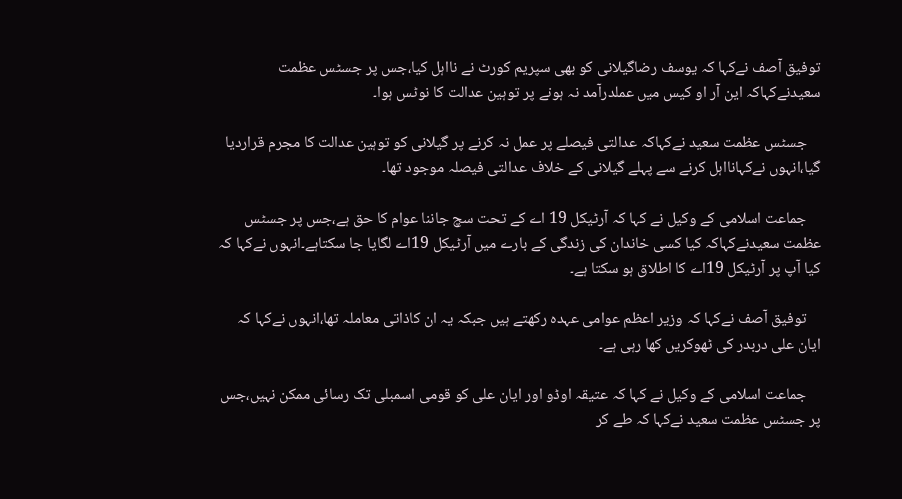توفیق آصف نےکہا کہ یوسف رضاگیلانی کو بھی سپریم کورٹ نے نااہل کیا،جس پر جسٹس عظمت سعیدنےکہاکہ این آر او کیس میں عملدرآمد نہ ہونے پر توہین عدالت کا نوٹس ہوا۔

    جسٹس عظمت سعید نےکہاکہ عدالتی فیصلے پر عمل نہ کرنے پر گیلانی کو توہین عدالت کا مجرم قراردیا گیا،انہوں نےکہانااہل کرنے سے پہلے گیلانی کے خلاف عدالتی فیصلہ موجود تھا۔

    جماعت اسلامی کے وکیل نے کہا کہ آرٹیکل 19 اے کے تحت سچ جاننا عوام کا حق ہے،جس پر جسٹس عظمت سعیدنےکہاکہ کیا کسی خاندان کی زندگی کے بارے میں آرٹیکل 19اے لگایا جا سکتاہے۔انہوں نےکہا کہ کیا آپ پر آرٹیکل 19اے کا اطلاق ہو سکتا ہے۔

    توفیق آصف نےکہا کہ وزیر اعظم عوامی عہدہ رکھتے ہیں جبکہ یہ ان کاذاتی معاملہ تھا،انہوں نےکہا کہ ایان علی دربدر کی ٹھوکریں کھا رہی ہے۔

    جماعت اسلامی کے وکیل نے کہا کہ عتیقہ اوڈو اور ایان علی کو قومی اسمبلی تک رسائی ممکن نہیں،جس پر جسٹس عظمت سعید نےکہا کہ طے کر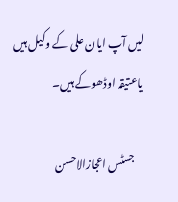لیں آپ ایان علی کے وکیل ہیں یاعتیقہ اوڈھوکے ہیں۔

    جسٹس اعجازالاحسن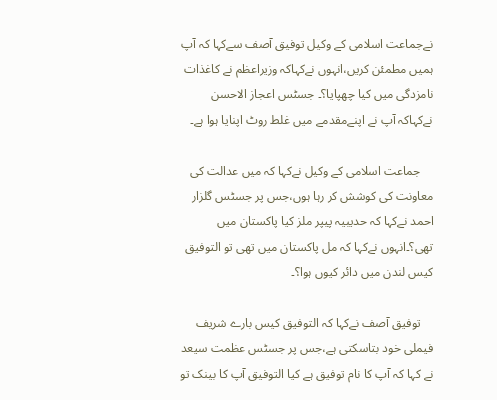نےجماعت اسلامی کے وکیل توفیق آصف سےکہا کہ آپ ہمیں مطمئن کریں،انہوں نےکہاکہ وزیراعظم نے کاغذات نامزدگی میں کیا چھپایا؟۔ جسٹس اعجاز الاحسن نےکہاکہ آپ نے اپنےمقدمے میں غلط روٹ اپنایا ہوا ہے۔

    جماعت اسلامی کے وکیل نےکہا کہ میں عدالت کی معاونت کی کوشش کر رہا ہوں،جس پر جسٹس گلزار احمد نےکہا کہ حدیبیہ پیپر ملز کیا پاکستان میں تھی؟۔انہوں نےکہا کہ مل پاکستان میں تھی تو التوفیق کیس لندن میں دائر کیوں ہوا؟۔

    توفیق آصف نےکہا کہ التوفیق کیس بارے شریف فیملی خود بتاسکتی ہے،جس پر جسٹس عظمت سیعد نے کہا کہ آپ کا نام توفیق ہے کیا التوفیق آپ کا بینک تو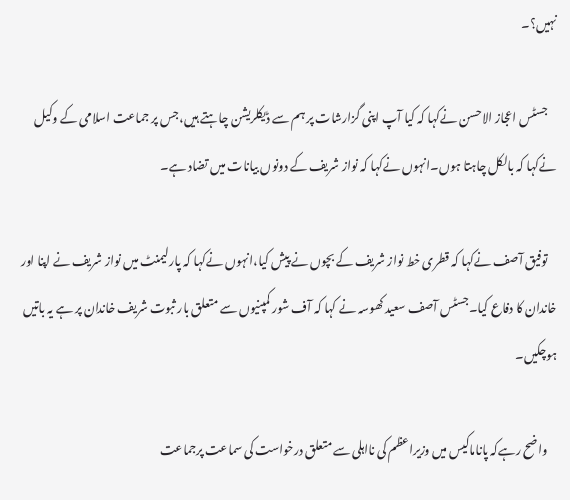نہیں؟۔

    جسٹس اعجاز الاحسن نےکہا کہ کیا آپ اپنی گزارشات پر ہم سے ڈیکلریشن چاہتے ہیں،جس پر جماعت اسلامی کے وکیل نےکہا کہ بالکل چاہتا ہوں۔انہوں نےکہا کہ نواز شریف کے دونوں بیانات میں تضاد ہے۔

    توفیق آصف نےکہا کہ قطری خط نواز شریف کے بچوں نے پیش کیا،انہوں نےکہا کہ پارلیمنٹ میں نواز شریف نے اپنا اور خاندان کا دفاع کیا۔جسٹس آصف سعید کھوسہ نے کہا کہ آف شور کمپنیوں سے متعلق بار ثبوت شریف خاندان پر ہے یہ باتیں ہوچکیں۔

    واضح رہےکہ پاناماکیس میں وزیراعظم کی نااہلی سے متعلق درخواست کی سماعت پرجماعت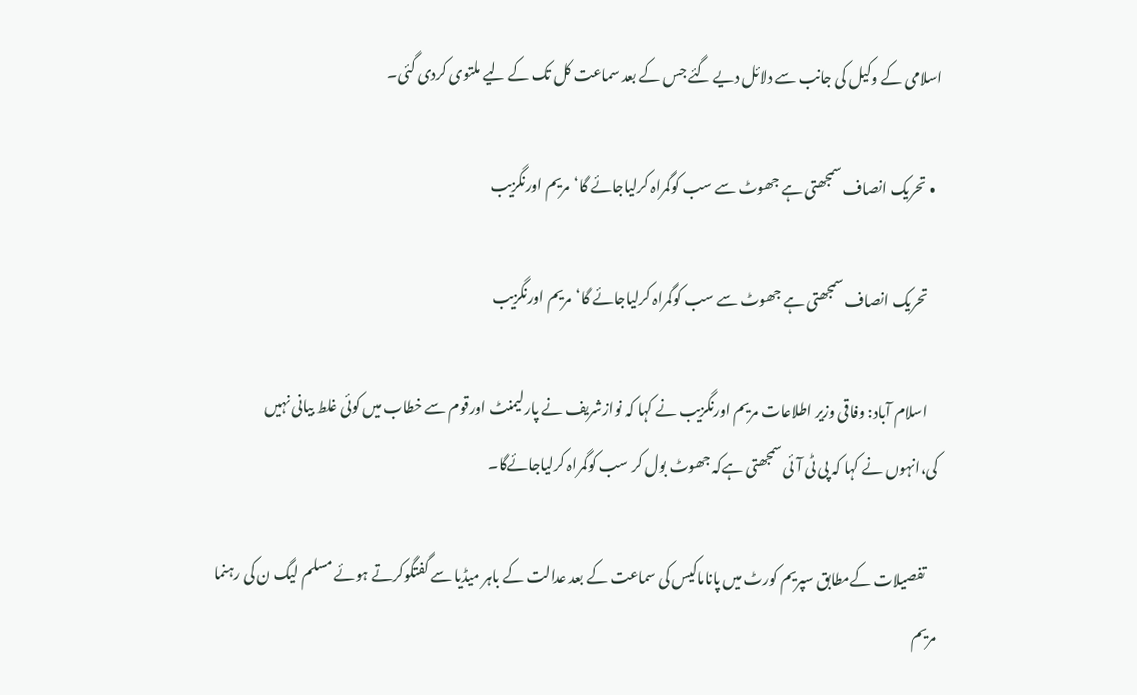اسلامی کے وکیل کی جانب سے دلائل دیے گئے جس کے بعد سماعت کل تک کے لیے ملتوی کردی گئی۔

  • تحریک انصاف سمجھتی ہے جھوٹ سے سب کوگمراہ کرلیاجائے گا‘مریم اورنگزیب

    تحریک انصاف سمجھتی ہے جھوٹ سے سب کوگمراہ کرلیاجائے گا‘مریم اورنگزیب

    اسلام آباد: وفاقی وزیر اطلاعات مریم اورنگزیب نے کہا کہ نوازشریف نے پارلیمنٹ اورقوم سے خطاب میں کوئی غلط بیانی نہیں کی،انہوں نے کہا کہ پی ٹی آئی سمجھتی ہےکہ جھوٹ بول کر سب کوگمراہ کرلیاجائےگا۔

    تفصیلات کےمطابق سپریم کورٹ میں پاناماکیس کی سماعت کے بعد عدالت کے باہر میڈیا سے گفتگوکرتے ہوئے مسلم لیگ ن کی رہنما مریم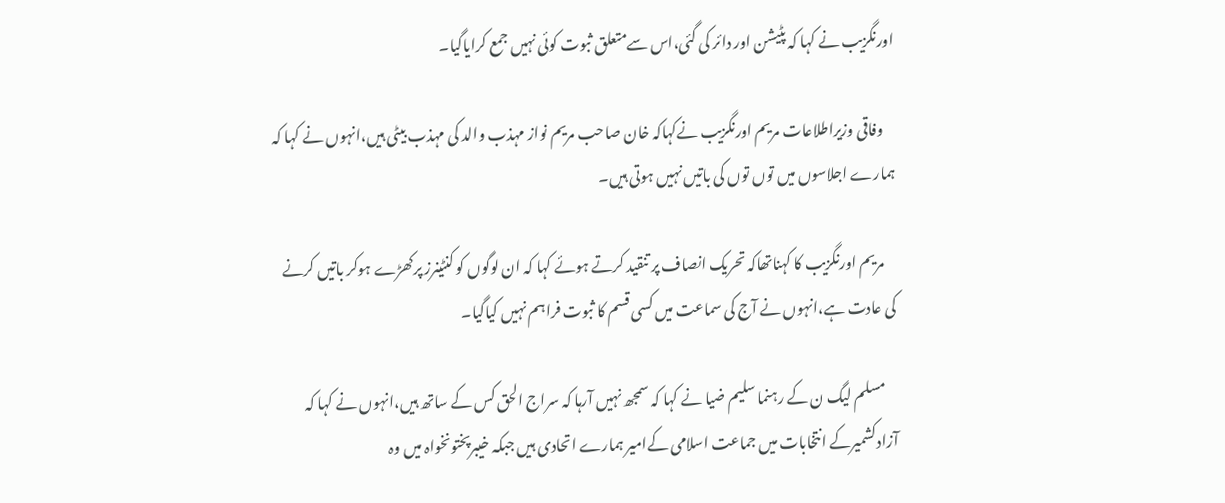اورنگزیب نے کہا کہ پٹیشن اور دائر کی گئی،اس سےمتعلق ثبوت کوئی نہیں جمع کرایاگیا۔

    وفاقی وزیراطلاعات مریم اورنگزیب نےکہاکہ خان صاحب مریم نواز مہذب والد کی مہذب بیٹی ہیں،انہوں نے کہا کہ ہمارے اجلاسوں میں توں توں کی باتیں نہیں ہوتی ہیں۔

    مریم اورنگزیب کا کہناتھاکہ تحریک انصاف پر تنقید کرتے ہوئے کہا کہ ان لوگوں کو کنٹینرز پرکھڑے ہوکر باتیں کرنے کی عادت ہے،انہوں نے آج کی سماعت میں کسی قسم کا ثبوت فراہم نہیں کیاگیا۔

    مسلم لیگ ن کے رہنما سلیم ضیا نے کہا کہ سمجھ نہیں آرہا کہ سراج الحق کس کے ساتھ ہیں،انہوں نے کہا کہ آزادکشمیرکے انتخابات میں جماعت اسلامی کےامیر ہمارے اتحادی ہیں جبکہ خیبرپختونخواہ میں وہ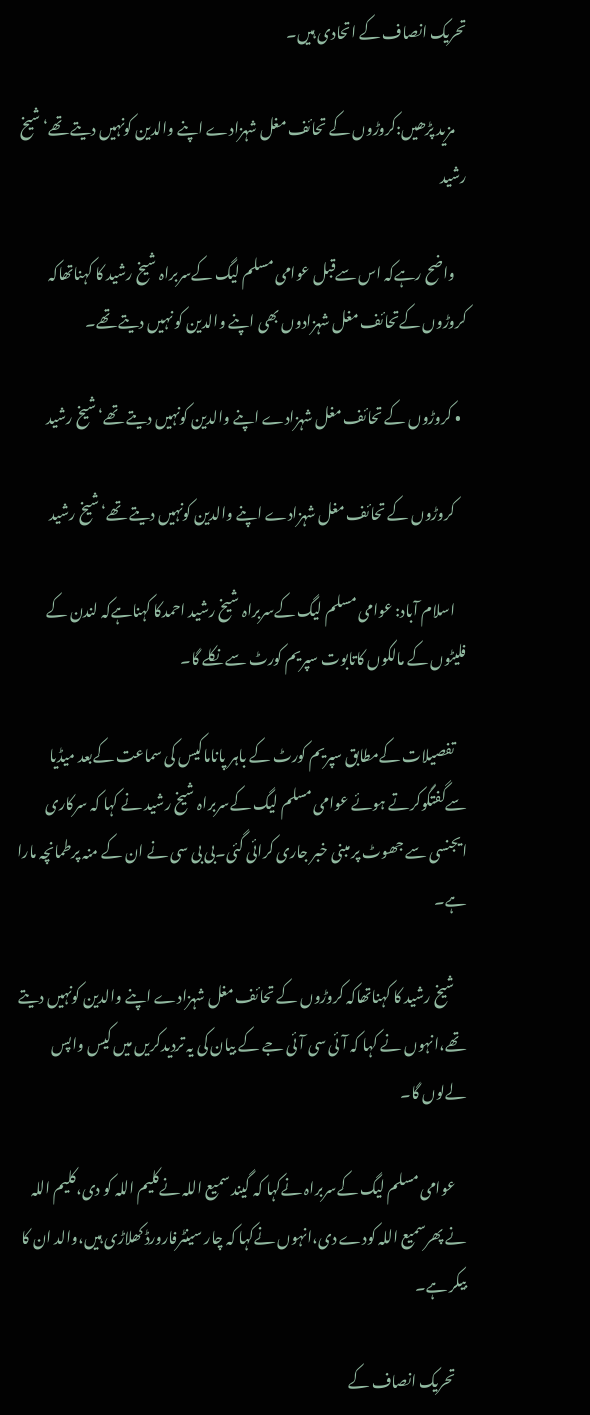تحریک انصاف کے اتحادی ہیں۔

    مزید پڑھیں:کروڑوں کے تحائف مغل شہزادے اپنے والدین کونہیں دیتے تھے‘شیخ رشید

    واضح رہےکہ اس سےقبل عوامی مسلم لیگ کےسربراہ شیخ رشید کا کہناتھاکہ کروڑوں کےتحائف مغل شہزادوں بھی اپنے والدین کو نہیں دیتے تھے۔

  • کروڑوں کے تحائف مغل شہزادے اپنے والدین کونہیں دیتے تھے‘شیخ رشید

    کروڑوں کے تحائف مغل شہزادے اپنے والدین کونہیں دیتے تھے‘شیخ رشید

    اسلام آباد: عوامی مسلم لیگ کےسربراہ شیخ رشید احمدکا کہناہےکہ لندن کے فلیٹوں کے مالکوں کاتابوت سپریم کورٹ سے نکلے گا۔

    تفصیلات کےمطابق سپریم کورٹ کے باہر پاناماکیس کی سماعت کےبعد میڈیا سےگفتگوکرتے ہوئے عوامی مسلم لیگ کےسربراہ شیخ رشید نے کہا کہ سرکاری ایجنسی سے جھوٹ پر مبنی خبر جاری کرائی گئی۔بی بی سی نے ان کے منہ پرطمانچہ مارا ہے۔

    شیخ رشید کا کہناتھاکہ کروڑوں کے تحائف مغل شہزادے اپنے والدین کونہیں دیتے تھے،انہوں نے کہا کہ آئی سی آئی جے کے بیان کی یہ تردیدکریں میں کیس واپس لےلوں گا۔

    عوامی مسلم لیگ کےسربراہ نےکہا کہ گیند سمیع اللہ نےکلیم اللہ کو دی،کلیم اللہ نے پھرسمیع اللہ کودے دی،انہوں نےکہا کہ چار سینٹرفارورڈ کھلاڑی ہیں،والد ان کا بیکر ہے۔

    تحریک انصاف کے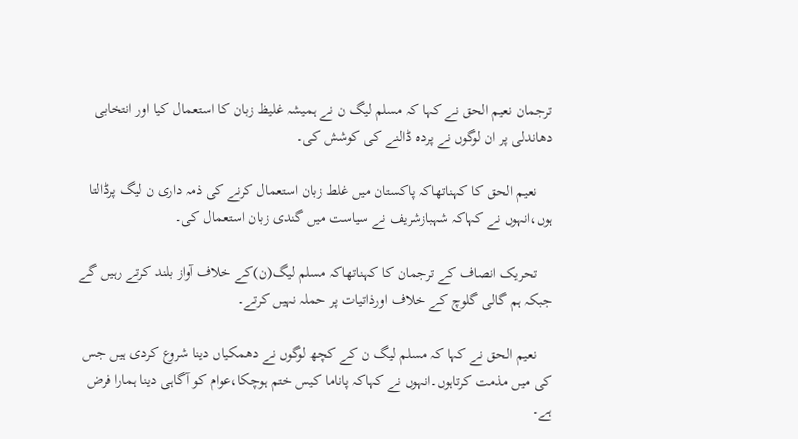ترجمان نعیم الحق نے کہا کہ مسلم لیگ ن نے ہمیشہ غلیظ زبان کا استعمال کیا اور انتخابی دھاندلی پر ان لوگوں نے پردہ ڈالنے کی کوشش کی۔

    نعیم الحق کا کہناتھاکہ پاکستان میں غلط زبان استعمال کرنے کی ذمہ داری ن لیگ پرڈالتا ہوں،انہوں نے کہاکہ شہبازشریف نے سیاست میں گندی زبان استعمال کی۔

    تحریک انصاف کے ترجمان کا کہناتھاکہ مسلم لیگ(ن)کے خلاف آواز بلند کرتے رہیں گے جبکہ ہم گالی گلوچ کے خلاف اورذاتیات پر حملہ نہیں کرتے۔

    نعیم الحق نے کہا کہ مسلم لیگ ن کے کچھ لوگوں نے دھمکیاں دینا شروع کردی ہیں جس کی میں مذمت کرتاہوں۔انہوں نے کہاکہ پاناما کیس ختم ہوچکا،عوام کو آگاہی دینا ہمارا فرض ہے۔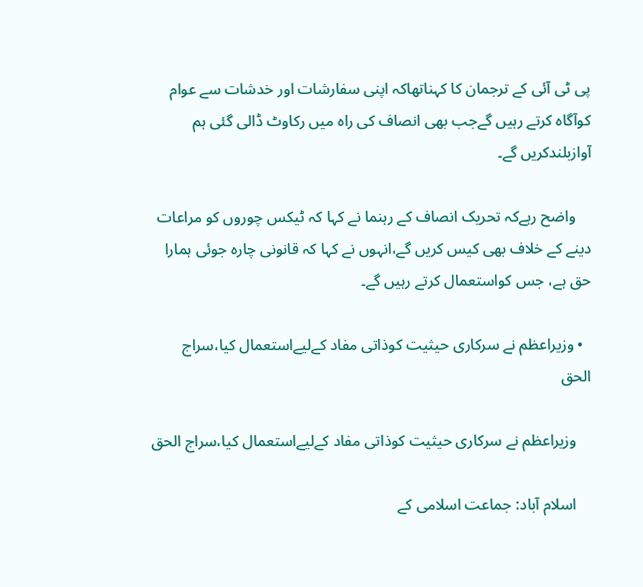پی ٹی آئی کے ترجمان کا کہناتھاکہ اپنی سفارشات اور خدشات سے عوام کوآگاہ کرتے رہیں گےجب بھی انصاف کی راہ میں رکاوٹ ڈالی گئی ہم آوازبلندکریں گے۔

    واضح رہےکہ تحریک انصاف کے رہنما نے کہا کہ ٹیکس چوروں کو مراعات دینے کے خلاف بھی کیس کریں گے،انہوں نے کہا کہ قانونی چارہ جوئی ہمارا حق ہے، جس کواستعمال کرتے رہیں گے۔

  • وزیراعظم نے سرکاری حیثیت کوذاتی مفاد کےلیےاستعمال کیا،سراج الحق

    وزیراعظم نے سرکاری حیثیت کوذاتی مفاد کےلیےاستعمال کیا،سراج الحق

    اسلام آباد: جماعت اسلامی کے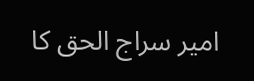امیر سراج الحق کا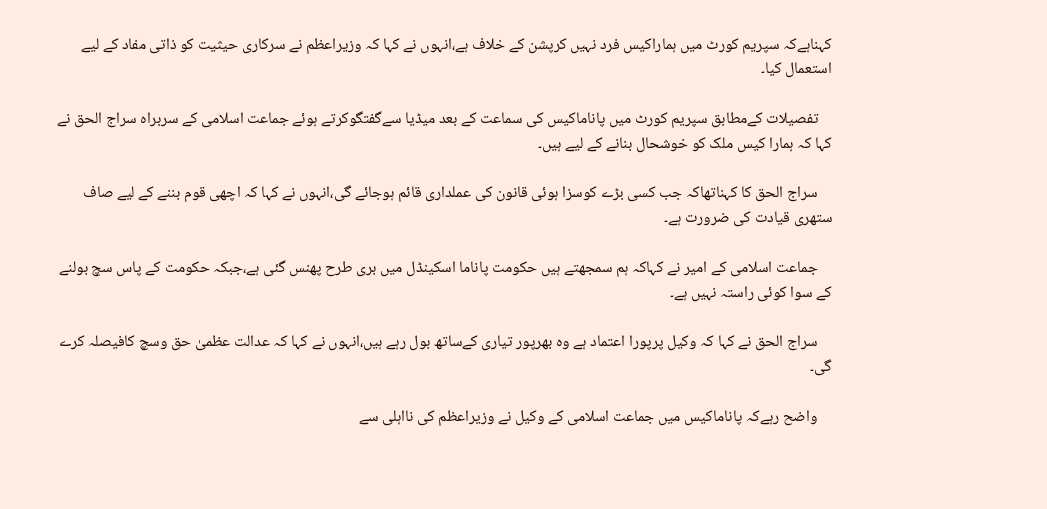کہناہےکہ سپریم کورٹ میں ہماراکیس فرد نہیں کرپشن کے خلاف ہے،انہوں نے کہا کہ وزیراعظم نے سرکاری حیثیت کو ذاتی مفاد کے لیے استعمال کیا۔

    تفصیلات کےمطابق سپریم کورٹ میں پاناماکیس کی سماعت کے بعد میڈیا سےگفتگوکرتے ہوئے جماعت اسلامی کے سربراہ سراج الحق نے کہا کہ ہمارا کیس ملک کو خوشحال بنانے کے لیے ہیں۔

    سراج الحق کا کہناتھاکہ جب کسی بڑے کوسزا ہوئی قانون کی عملداری قائم ہوجائے گی،انہوں نے کہا کہ اچھی قوم بننے کے لیے صاف ستھری قیادت کی ضرورت ہے۔

    جماعت اسلامی کے امیر نے کہاکہ ہم سمجھتے ہیں حکومت پاناما اسکینڈل میں بری طرح پھنس گئی ہے،جبکہ حکومت کے پاس سچ بولنے کے سوا کوئی راستہ نہیں ہے۔

    سراج الحق نے کہا کہ وکیل پرپورا اعتماد ہے وہ بھرپور تیاری کےساتھ بول رہے ہیں،انہوں نے کہا کہ عدالت عظمیٰ حق وسچ کافیصلہ کرے گی۔

    واضح رہےکہ پاناماکیس میں جماعت اسلامی کے وکیل نے وزیراعظم کی نااہلی سے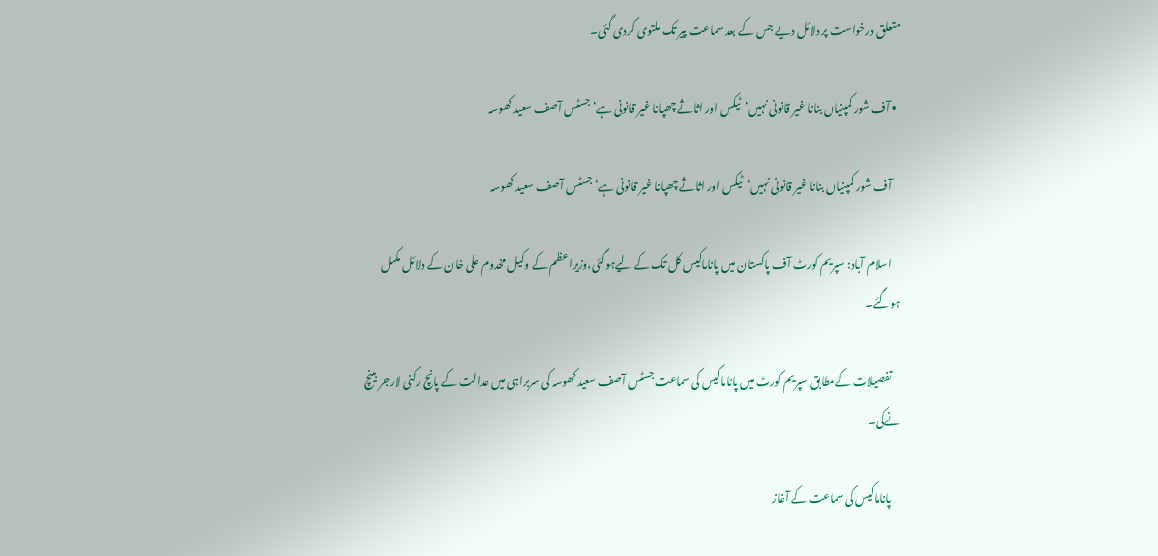متعلق درخواست پر دلائل دیے جس کے بعد سماعت پیر تک ملتوی کردی گئی۔

  • آف شور کمپنیاں بنانا غیر قانونی نہیں‘ٹیکس اور اثاثے چھپانا غیر قانونی ہے‘جسٹس آصف سعید کھوسہ

    آف شور کمپنیاں بنانا غیر قانونی نہیں‘ٹیکس اور اثاثے چھپانا غیر قانونی ہے‘جسٹس آصف سعید کھوسہ

    اسلام آباد: سپریم کورٹ آف پاکستان میں پاناماکیس کل تک کے لیےہوگئی،وزیراعظم کے وکیل مخدوم علی خان کے دلائل مکمل ہوگئے۔

    تفصیلات کےمطابق سپریم کورٹ میں پاناماکیس کی سماعت جسٹس آصف سعید کھوسہ کی سربراہی میں عدالت کے پانچ رکنی لارجر بینچ نےکی۔

    پاناماکیس کی سماعت کے آغاز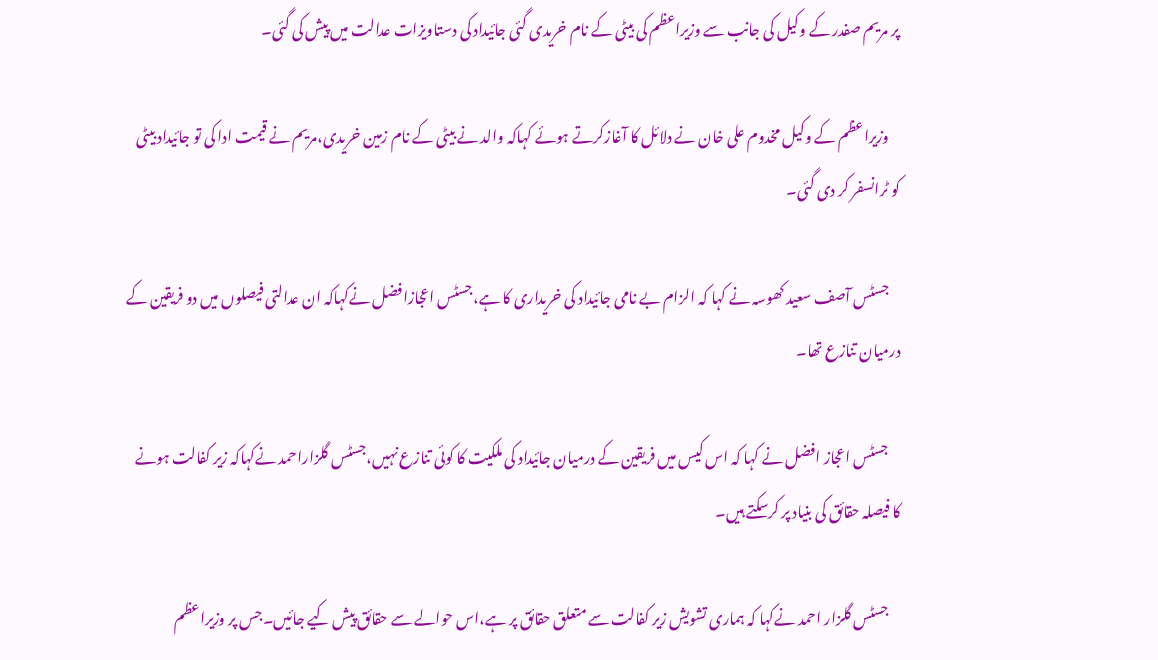پر مریم صفدر کے وکیل کی جانب سے وزیراعظم کی بیٹی کے نام خریدی گئی جائیداد کی دستاویزات عدالت میں پیش کی گئی۔

    وزیراعظم کے وکیل مخدوم علی خان نے دلائل کا آغازکرتے ہوئے کہاکہ والد نے بیٹی کے نام زمین خریدی،مریم نے قیمت ادا کی تو جائیداد بیٹی کو ٹرانسفر کر دی گئی۔

    جسٹس آصف سعید کھوسہ نے کہا کہ الزام بے نامی جائیداد کی خریداری کا ہے،جسٹس اعجازافضل نےکہاکہ ان عدالتی فیصلوں میں دو فریقین کے درمیان تنازع تھا۔

    جسٹس اعجاز افضل نے کہا کہ اس کیس میں فریقین کے درمیان جائیداد کی ملکیت کا کوئی تنازع نہیں،جسٹس گلزاراحمد نےکہاکہ زیر کفالت ہونے کا فیصلہ حقائق کی بنیاد پر کرسکتے ہیں۔

    جسٹس گلزار احمد نےکہا کہ ہماری تشویش زیر کفالت سے متعلق حقائق پر ہے،اس حوالے سے حقائق پیش کیے جائیں۔جس پر وزیراعظم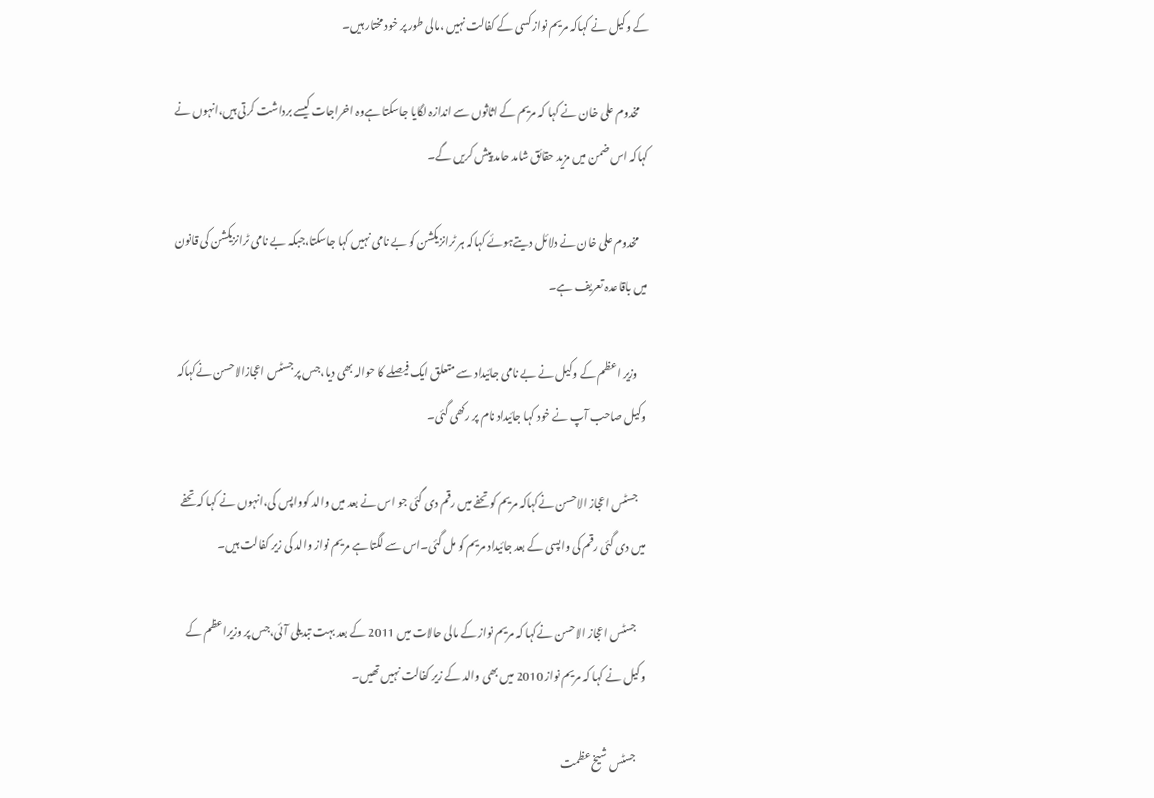کے وکیل نے کہاکہ مریم نواز کسی کے کفالت نہیں ،مالی طور پر خود مختار ہیں۔

    مخدوم علی خان نے کہا کہ مریم کے اثاثوں سے اندازہ لگایا جاسکتا ہےوہ اخراجات کیسے برداشت کرتی ہیں،انہوں نے کہاکہ اس ضمن میں مزید حقائق شامد حامد پیش کریں گے۔

    مخدوم علی خان نے دلائل دیتےہوئے کہاکہ ہر ٹرانزیکشن کو بے نامی نہیں کہا جاسکتا،جبکہ بے نامی ٹرانزیکشن کی قانون میں باقاعدہ تعریف ہے۔

    وزیر اعظم کے وکیل نے بے نامی جائیداد سے متعلق ایک فیصلے کا حوالہ بھی دیا،جس پر جسٹس اعجازالاحسن نےکہاکہ وکیل صاحب آپ نے خود کہا جائیداد نام پر رکھی گئی۔

    جسٹس اعجاز الاحسن نےکہاکہ مریم کو تحفے میں رقم دی گئی جو اس نے بعد میں والد کوواپس کی،انہوں نے کہا کہ تحفے میں دی گئی رقم کی واپسی کے بعد جائیداد مریم کو مل گئی۔اس سے لگتا ہے مریم نواز والد کی زیر کفالت ہیں۔

    جسٹس اعجاز الاحسن نےکہا کہ مریم نواز کے مالی حالات میں 2011 کے بعد بہت تبدیلی آئی،جس پر وزیراعظم کے وکیل نے کہا کہ مریم نواز 2010 میں بھی والد کے زیر کفالت نہیں تھیں۔

    جسٹس شیخ عظمت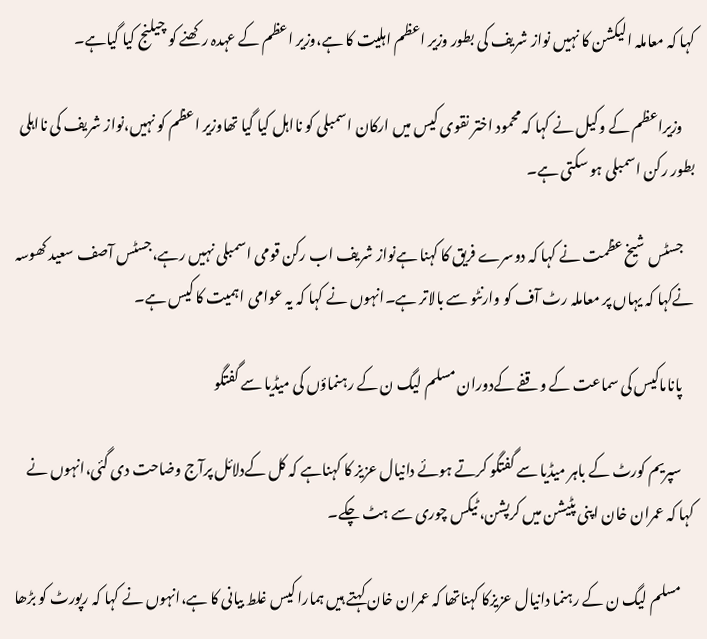کہا کہ معاملہ الیکشن کا نہیں نواز شریف کی بطور وزیر اعظم اہلیت کا ہے،وزیر اعظم کے عہدہ رکھنے کو چیلنج کیا گیاہے۔

    وزیراعظم کے وکیل نے کہا کہ محمود اختر نقوی کیس میں ارکان اسمبلی کو نااہل کیا گیا تھاوزیر اعظم کو نہیں،نواز شریف کی نااہلی بطور رکن اسمبلی ہو سکتی ہے۔

    جسٹس شیخ عظمت نے کہا کہ دوسرے فریق کا کہنا ہےنواز شریف اب رکن قومی اسمبلی نہیں رہے،جسٹس آصف سعید کھوسہ نےکہا کہ یہاں پر معاملہ رٹ آف کو وارنٹو سے بالاتر ہے۔انہوں نے کہا کہ یہ عوامی اہمیت کا کیس ہے۔

    پاناماکیس کی سماعت کے وقفے کےدوران مسلم لیگ ن کے رہنماؤں کی میڈیا سے گفتگو

    سپریم کورٹ کے باہر میڈیا سے گفتگو کرتے ہوئے دانیال عزیز کا کہناہے کہ کل کےدلائل پرآج وضاحت دی گئی،انہوں نے کہا کہ عمران خان اپنی پٹیشن میں کرپشن، ٹیکس چوری سے ہٹ چکے۔

    مسلم لیگ ن کے رہنما دانیال عزیزکا کہناتھا کہ عمران خان کہتے ہیں ہمارا کیس غلط بیانی کا ہے،انہوں نے کہا کہ رپورٹ کو بڑھا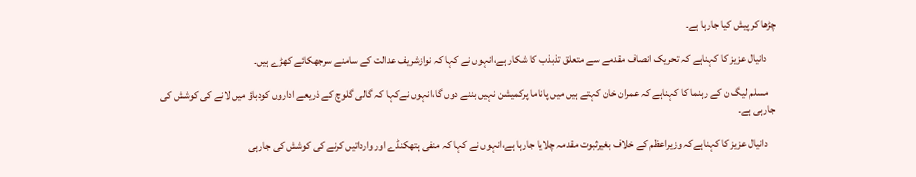چڑھا کر پیش کیا جارہا ہے۔

    دانیال عزیز کا کہناہے کہ تحریک انصاف مقدمے سے متعلق تذبذب کا شکار ہے،انہوں نے کہا کہ نوازشریف عدالت کے سامنے سرجھکائے کھڑے ہیں۔

    مسلم لیگ ن کے رہنما کا کہناہے کہ عمران خان کہتے ہیں میں پاناما پرکمیشن نہیں بننے دوں گا،انہوں نےکہا کہ گالی گلوچ کے ذریعے اداروں کودباؤ میں لانے کی کوشش کی جارہی ہے۔

    دانیال عزیز کا کہناہےکہ وزیراعظم کے خلاف بغیرثبوت مقدمہ چلایا جارہا ہے،انہوں نے کہا کہ منفی ہتھکنڈے اور وارداتیں کرنے کی کوشش کی جارہی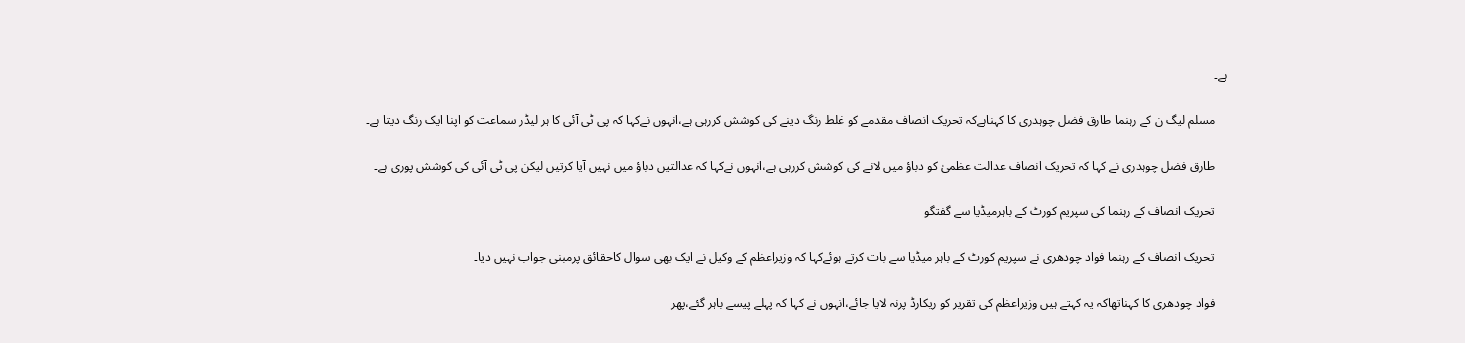ہے۔

    مسلم لیگ ن کے رہنما طارق فضل چوہدری کا کہناہےکہ تحریک انصاف مقدمے کو غلط رنگ دینے کی کوشش کررہی ہے،انہوں نےکہا کہ پی ٹی آئی کا ہر لیڈر سماعت کو اپنا ایک رنگ دیتا ہے۔

    طارق فضل چوہدری نے کہا کہ تحریک انصاف عدالت عظمیٰ کو دباؤ میں لانے کی کوشش کررہی ہے،انہوں نےکہا کہ عدالتیں دباؤ میں نہیں آیا کرتیں لیکن پی ٹی آئی کی کوشش پوری ہے۔

    تحریک انصاف کے رہنما کی سپریم کورٹ کے باہرمیڈیا سے گفتگو

    تحریک انصاف کے رہنما فواد چودھری نے سپریم کورٹ کے باہر میڈیا سے بات کرتے ہوئےکہا کہ وزیراعظم کے وکیل نے ایک بھی سوال کاحقائق پرمبنی جواب نہیں دیا۔

    فواد چودھری کا کہناتھاکہ یہ کہتے ہیں وزیراعظم کی تقریر کو ریکارڈ پرنہ لایا جائے،انہوں نے کہا کہ پہلے پیسے باہر گئے،پھر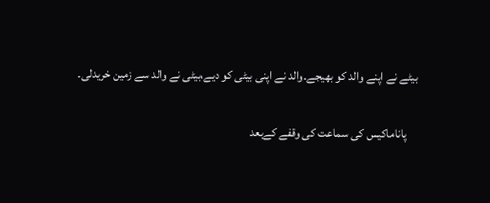بیٹے نے اپنے والد کو بھیجے۔والد نے اپنی بیٹی کو دیے،بیٹی نے والد سے زمین خریدلی۔

    پاناماکیس کی سماعت کی وقفے کےبعد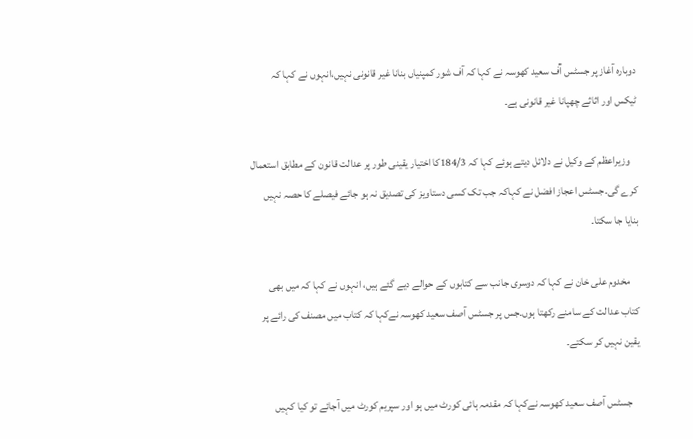دوبارہ آغاز پر جسٹس آٓف سعید کھوسہ نے کہا کہ آف شور کمپنیاں بنانا غیر قانونی نہیں،انہوں نے کہا کہ ٹیکس اور اثاثے چھپانا غیر قانونی ہے۔

    وزیراعظم کے وکیل نے دلائل دیتے ہوئے کہا کہ 184/3کا اختیار یقینی طور پر عدالت قانون کے مطابق استعمال کرے گی۔جسٹس اعجاز افضل نے کہاکہ جب تک کسی دستاویز کی تصدیق نہ ہو جائے فیصلے کا حصہ نہیں بنایا جا سکتا۔

    مخدوم علی خان نے کہا کہ دوسری جانب سے کتابوں کے حوالے دیے گئے ہیں، انہوں نے کہا کہ میں بھی کتاب عدالت کے سامنے رکھتا ہوں۔جس پر جسٹس آصف سعید کھوسہ نےکہا کہ کتاب میں مصنف کی رائے پر یقین نہیں کر سکتے۔

    جسٹس آصف سعید کھوسہ نےکہا کہ مقدمہ ہائی کورٹ میں ہو اور سپریم کورٹ میں آجائے تو کیا کہیں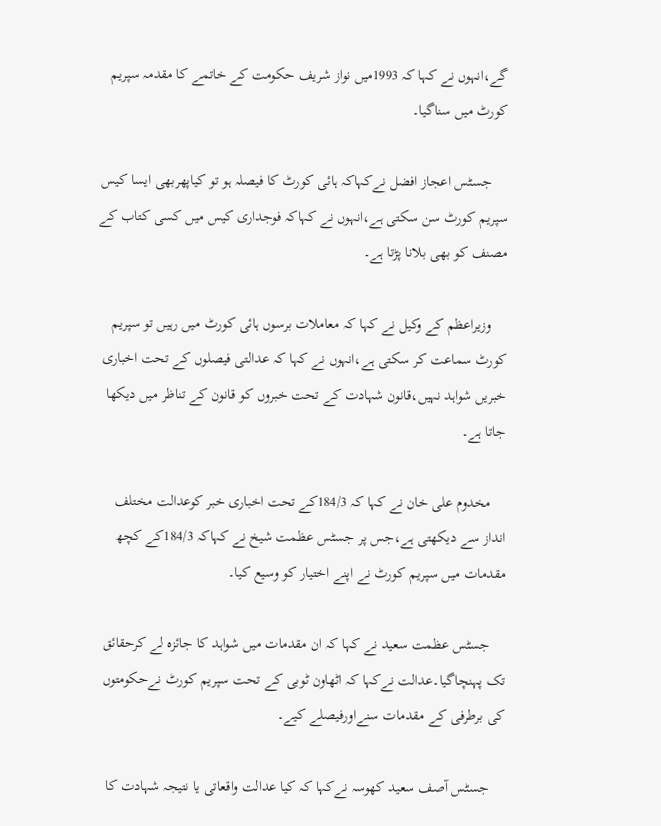گے،انہوں نے کہا کہ 1993میں نواز شریف حکومت کے خاتمے کا مقدمہ سپریم کورٹ میں سناگیا۔

    جسٹس اعجاز افضل نےکہاکہ ہائی کورٹ کا فیصلہ ہو تو کیاپھربھی ایسا کیس سپریم کورٹ سن سکتی ہے،انہوں نے کہاکہ فوجداری کیس میں کسی کتاب کے مصنف کو بھی بلانا پڑتا ہے۔

    وزیراعظم کے وکیل نے کہا کہ معاملات برسوں ہائی کورٹ میں رہیں تو سپریم کورٹ سماعت کر سکتی ہے،انہوں نے کہا کہ عدالتی فیصلوں کے تحت اخباری خبریں شواہد نہیں،قانون شہادت کے تحت خبروں کو قانون کے تناظر میں دیکھا جاتا ہے۔

    مخدوم علی خان نے کہا کہ 184/3کے تحت اخباری خبر کوعدالت مختلف انداز سے دیکھتی ہے،جس پر جسٹس عظمت شیخ نے کہاکہ 184/3کے کچھ مقدمات میں سپریم کورٹ نے اپنے اختیار کو وسیع کیا۔

    جسٹس عظمت سعید نے کہا کہ ان مقدمات میں شواہد کا جائزہ لے کرحقائق تک پہنچاگیا۔عدالت نےکہا کہ اٹھاون ٹوبی کے تحت سپریم کورٹ نےحکومتوں کی برطرفی کے مقدمات سنےاورفیصلے کیے۔

    جسٹس آصف سعید کھوسہ نےکہا کہ کیا عدالت واقعاتی یا نتیجہ شہادت کا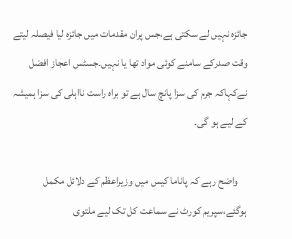جائزہ نہیں لے سکتی ہے،جس پران مقدمات میں جائزہ لیا فیصلہ لیتے وقت صدرکے سامنے کوئی مواد تھا یا نہیں۔جسٹس اعجاز افضل نےکہاکہ جرم کی سزا پانچ سال ہے تو براہ راست نااہلی کی سزا ہمیشہ کے لیے ہو گی۔

    واضح رہے کہ پاناما کیس میں وزیراعظم کے دلائل مکمل ہوگئے،سپریم کورٹ نے سماعت کل تک لیے ملتوی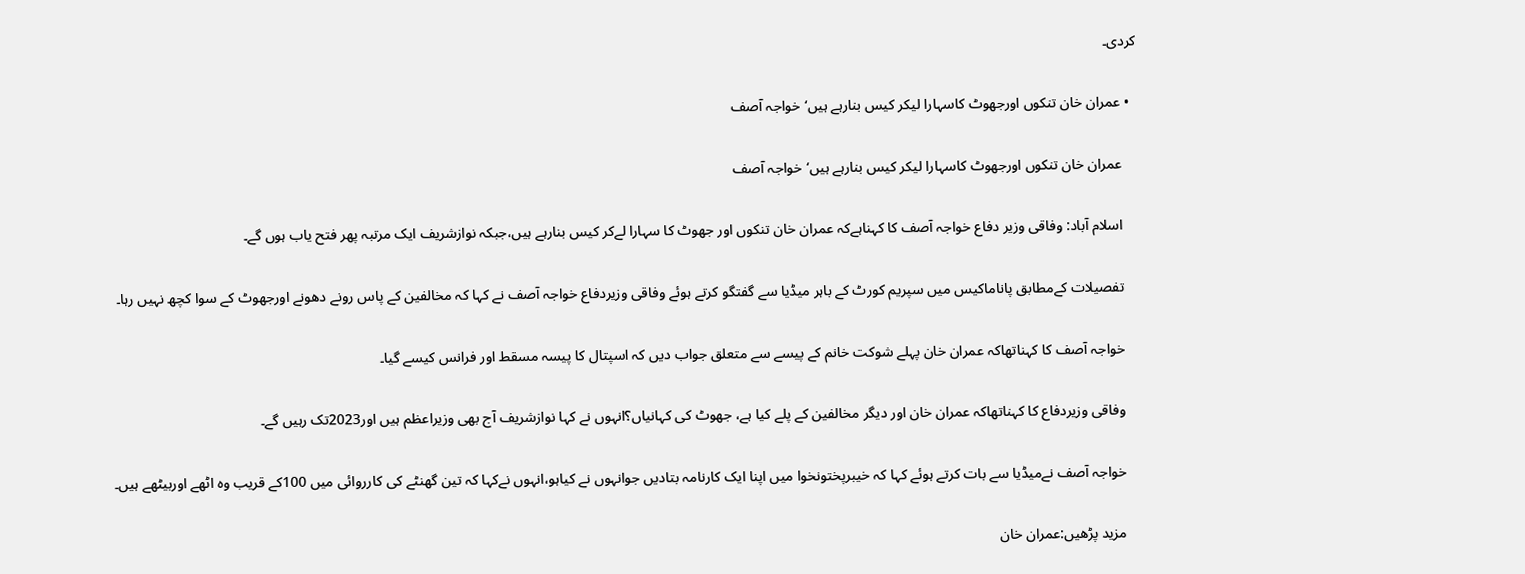کردی۔

  • عمران خان تنکوں اورجھوٹ کاسہارا لیکر کیس بنارہے ہیں‘خواجہ آصف

    عمران خان تنکوں اورجھوٹ کاسہارا لیکر کیس بنارہے ہیں‘خواجہ آصف

    اسلام آباد: وفاقی وزیر دفاع خواجہ آصف کا کہناہےکہ عمران خان تنکوں اور جھوٹ کا سہارا لےکر کیس بنارہے ہیں،جبکہ نوازشریف ایک مرتبہ پھر فتح یاب ہوں گے۔

    تفصیلات کےمطابق پاناماکیس میں سپریم کورٹ کے باہر میڈیا سے گفتگو کرتے ہوئے وفاقی وزیردفاع خواجہ آصف نے کہا کہ مخالفین کے پاس رونے دھونے اورجھوٹ کے سوا کچھ نہیں رہا۔

    خواجہ آصف کا کہناتھاکہ عمران خان پہلے شوکت خانم کے پیسے سے متعلق جواب دیں کہ اسپتال کا پیسہ مسقط اور فرانس کیسے گیا۔

    وفاقی وزیردفاع کا کہناتھاکہ عمران خان اور دیگر مخالفین کے پلے کیا ہے، جھوٹ کی کہانیاں؟انہوں نے کہا نوازشریف آج بھی وزیراعظم ہیں اور2023تک رہیں گے۔

    خواجہ آصف نےمیڈیا سے بات کرتے ہوئے کہا کہ خیبرپختونخوا میں اپنا ایک کارنامہ بتادیں جوانہوں نے کیاہو،انہوں نےکہا کہ تین گھنٹے کی کارروائی میں 100کے قریب وہ اٹھے اوربیٹھے ہیں۔

    مزید پڑھیں:عمران خان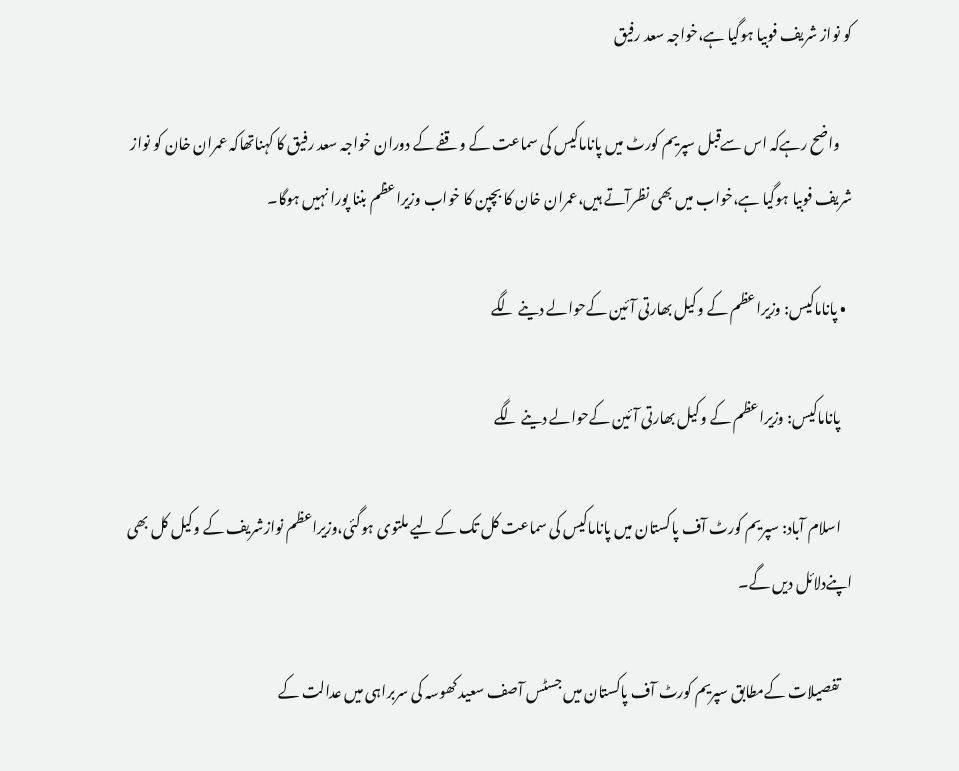کو نواز شریف فوبیا ہوگیا ہے،خواجہ سعد رفیق

    واضح رہےکہ اس سےقبل سپریم کورٹ میں پاناماکیس کی سماعت کے وقفے کے دوران خواجہ سعد رفیق کا کہناتھاکہ عمران خان کو نواز شریف فوبیا ہوگیا ہے،خواب میں بھی نظرآتے ہیں،عمران خان کا بچپن کا خواب وزیراعظم بننا پورا نہیں ہوگا۔

  • پاناماکیس: وزیراعظم کے وکیل بھارتی آئین کےحوالے دینے لگے

    پاناماکیس: وزیراعظم کے وکیل بھارتی آئین کےحوالے دینے لگے

    اسلام آباد: سپریم کورٹ آف پاکستان میں پاناماکیس کی سماعت کل تک کے لیے ملتوی ہوگئی،وزیراعظم نوازشریف کے وکیل کل بھی اپنےدلائل دیں گے۔

    تفصیلات کےمطابق سپریم کورٹ آف پاکستان میں جسٹس آصف سعید کھوسہ کی سربراہی میں عدالت کے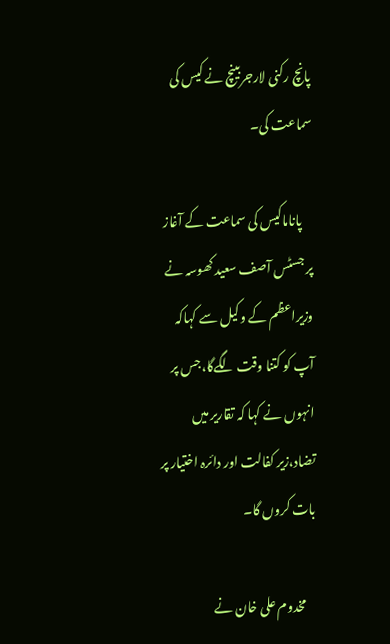پانچ رکنی لارجربینچ نے کیس کی سماعت کی۔

    پاناماکیس کی سماعت کے آغاز پر جسٹس آصف سعید کھوسہ نے وزیراعظم کے وکیل سے کہاکہ آپ کو کتنا وقت لگےگا،جس پر انہوں نے کہا کہ تقاریر میں تضاد،زیر کفالت اور دائرہ اختیار پر بات کروں گا۔

    مخدوم علی خان نے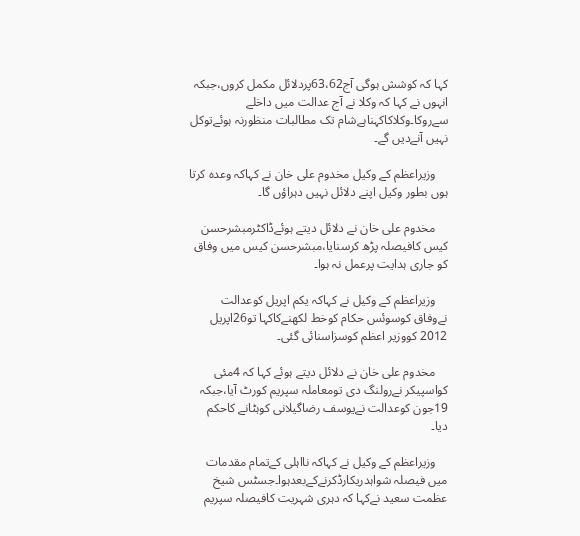کہا کہ کوشش ہوگی آج63،62پردلائل مکمل کروں،جبکہ انہوں نے کہا کہ وکلا نے آج عدالت میں داخلے سےروکا۔وکلاکاکہناہےشام تک مطالبات منظورنہ ہوئےتوکل نہیں آنےدیں گے۔

    وزیراعظم کے وکیل مخدوم علی خان نے کہاکہ وعدہ کرتا ہوں بطور وکیل اپنے دلائل نہیں دہراؤں گا۔

    مخدوم علی خان نے دلائل دیتے ہوئےڈاکٹرمبشرحسن کیس کافیصلہ پڑھ کرسنایا،مبشرحسن کیس میں وفاق کو جاری ہدایت پرعمل نہ ہوا۔

    وزیراعظم کے وکیل نے کہاکہ یکم اپریل کوعدالت نےوفاق کوسوئس حکام کوخط لکھنےکاکہا تو26اپریل 2012 کووزیر اعظم کوسزاسنائی گئی۔

    مخدوم علی خان نے دلائل دیتے ہوئے کہا کہ 4مئی کواسپیکر نےرولنگ دی تومعاملہ سپریم کورٹ آیا،جبکہ 19جون کوعدالت نےیوسف رضاگیلانی کوہٹانے کاحکم دیا۔

    وزیراعظم کے وکیل نے کہاکہ نااہلی کےتمام مقدمات میں فیصلہ شواہدریکارڈکرنےکےبعدہوا۔جسٹس شیخ عظمت سعید نےکہا کہ دہری شہریت کافیصلہ سپریم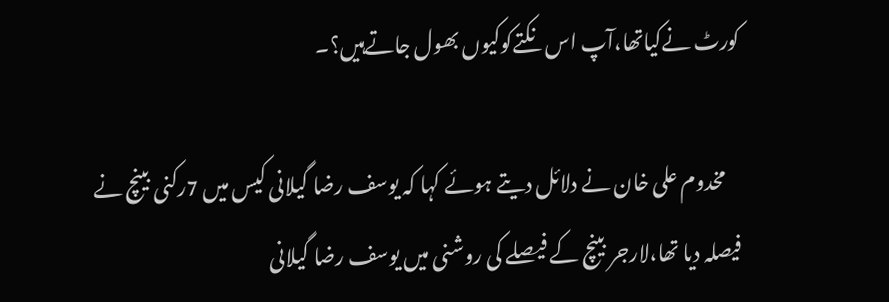کورٹ نےکیاتھا،آپ اس نکتےکوکیوں بھول جاتےہیں؟۔

    مخدوم علی خان نے دلائل دیتے ہوئے کہا کہ یوسف رضا گیلانی کیس میں 7رکنی بینچ نے فیصلہ دیا تھا،لارجر بینچ کے فیصلے کی روشنی میں یوسف رضا گیلانی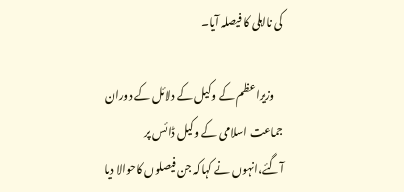کی نااہلی کا فیصلہ آیا۔

    وزیراعظم کے وکیل کے دلائل کے دوران جماعت اسلامی کے وکیل ڈائس پر آگئے،انہوں نے کہاکہ جن فیصلوں کاحوالا دیا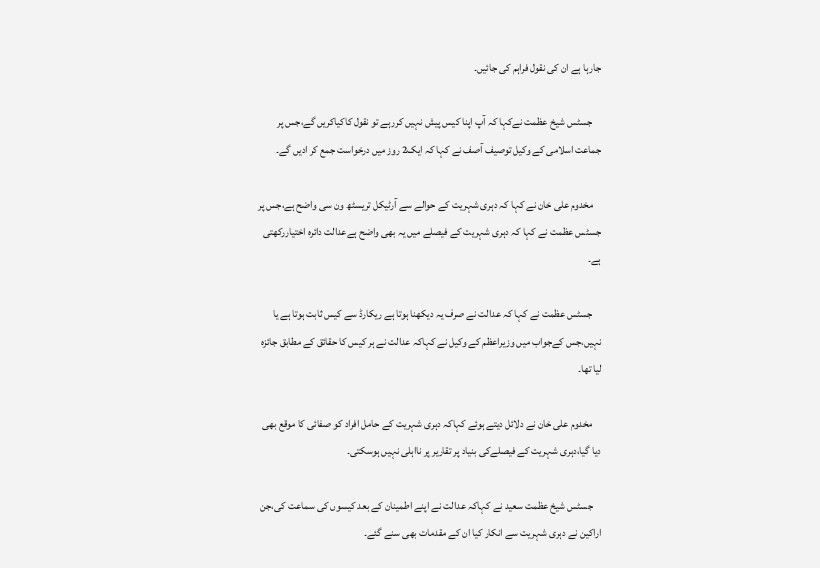جارہا ہے ان کی نقول فراہم کی جائیں۔

    جسٹس شیخ عظمت نےکہا کہ آپ اپنا کیس پیش نہیں کررہے تو نقول کاکیاکریں گے،جس پر جماعت اسلامی کے وکیل توصیف آصف نے کہا کہ ایک2 روز میں درخواست جمع کر ادیں گے۔

    مخدوم علی خان نے کہا کہ دہری شہریت کے حوالے سے آرٹیکل تریسٹھ ون سی واضح ہے،جس پر جسٹس عظمت نے کہا کہ دہری شہریت کے فیصلے میں یہ بھی واضح ہےعدالت دائرہ اختیاررکھتی ہے۔

    جسٹس عظمت نے کہا کہ عدالت نے صرف یہ دیکھنا ہوتا ہے ریکارڈ سے کیس ثابت ہوتا ہے یا نہیں،جس کےجواب میں وزیراعظم کے وکیل نے کہاکہ عدالت نے ہر کیس کا حقائق کے مطابق جائزہ لیا تھا۔

    مخدوم علی خان نے دلائل دیتے ہوئے کہاکہ دہری شہریت کے حامل افراد کو صفائی کا موقع بھی دیا گیا،دہری شہریت کے فیصلےکی بنیاد پر تقاریر پر نااہلی نہیں ہوسکتی۔

    جسٹس شیخ عظمت سعید نے کہاکہ عدالت نے اپنے اطمینان کے بعد کیسوں کی سماعت کی،جن اراکین نے دہری شہریت سے انکار کیا ان کے مقدمات بھی سنے گئے۔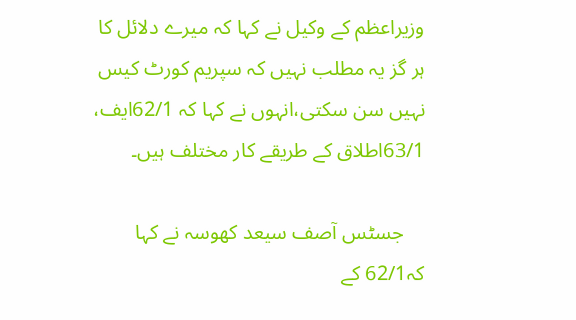وزیراعظم کے وکیل نے کہا کہ میرے دلائل کا ہر گز یہ مطلب نہیں کہ سپریم کورٹ کیس نہیں سن سکتی،انہوں نے کہا کہ 62/1ایف، 63/1اطلاق کے طریقے کار مختلف ہیں۔

    جسٹس آصف سیعد کھوسہ نے کہا کہ62/1 کے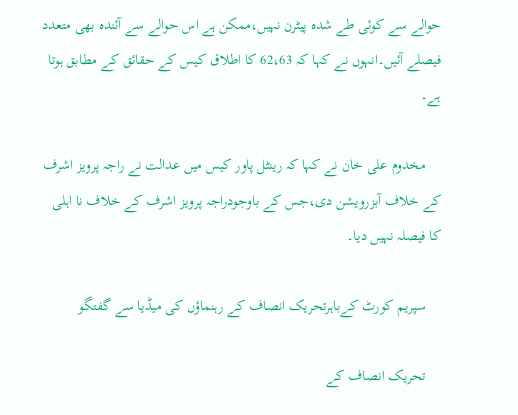حوالے سے کوئی طے شدہ پیٹرن نہیں،ممکن ہے اس حوالے سے آئندہ بھی متعدد فیصلے آئیں۔انہوں نے کہا کہ 62،63 کا اطلاق کیس کے حقائق کے مطابق ہوتا ہے۔

    مخدوم علی خان نے کہا کہ رینٹل پاور کیس میں عدالت نے راجہ پرویز اشرف کے خلاف آبزرویشن دی،جس کے باوجودراجہ پرویز اشرف کے خلاف نا اہلی کا فیصلہ نہیں دیا۔

    سپریم کورٹ کےباہرتحریک انصاف کے رہنماؤں کی میڈیا سے گفتگو

    تحریک انصاف کے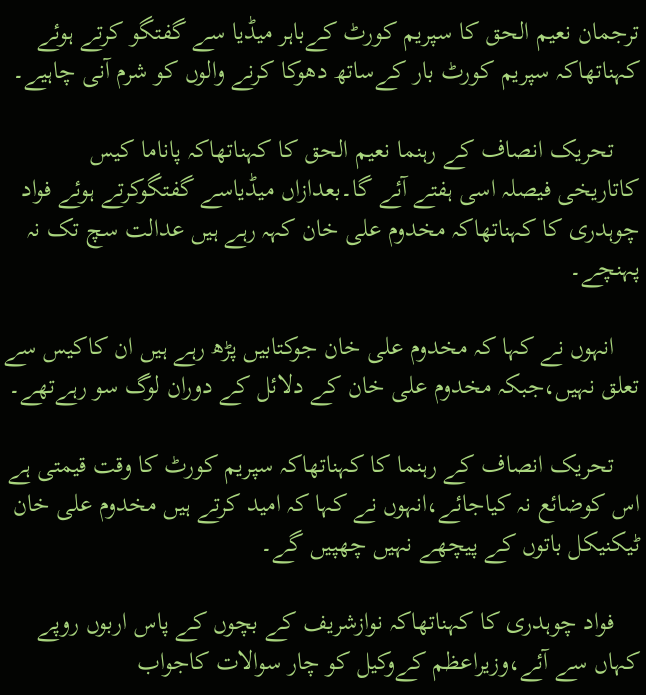ترجمان نعیم الحق کا سپریم کورٹ کےباہر میڈیا سے گفتگو کرتے ہوئے کہناتھاکہ سپریم کورٹ بار کےساتھ دھوکا کرنے والوں کو شرم آنی چاہیے۔

    تحریک انصاف کے رہنما نعیم الحق کا کہناتھاکہ پاناما کیس کاتاریخی فیصلہ اسی ہفتے آئے گا۔بعدازاں میڈیاسے گفتگوکرتے ہوئے فواد چوہدری کا کہناتھاکہ مخدوم علی خان کہہ رہے ہیں عدالت سچ تک نہ پہنچے۔

    انہوں نے کہا کہ مخدوم علی خان جوکتابیں پڑھ رہے ہیں ان کاکیس سے تعلق نہیں،جبکہ مخدوم علی خان کے دلائل کے دوران لوگ سو رہےتھے۔

    تحریک انصاف کے رہنما کا کہناتھاکہ سپریم کورٹ کا وقت قیمتی ہے اس کوضائع نہ کیاجائے،انہوں نے کہا کہ امید کرتے ہیں مخدوم علی خان ٹیکنیکل باتوں کے پیچھے نہیں چھپیں گے۔

    فواد چوہدری کا کہناتھاکہ نوازشریف کے بچوں کے پاس اربوں روپے کہاں سے آئے،وزیراعظم کےوکیل کو چار سوالات کاجواب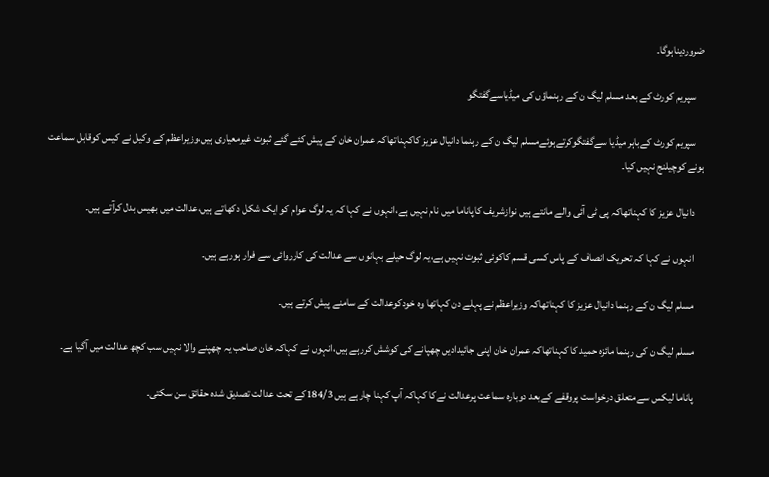ضروردیناہوگا۔

    سپریم کورٹ کے بعد مسلم لیگ ن کے رہنماؤں کی میڈیاسےگفتگو

    سپریم کورٹ کےباہر میڈیا سےگفتگوکرتےہوئےمسلم لیگ ن کے رہنما دانیال عزیز کاکہناتھاکہ عمران خان کے پیش کئے گئے ثبوت غیرمعیاری ہیں،وزیراعظم کے وکیل نے کیس کوقابل سماعت ہونے کوچیلنج نہیں کیا۔

    دانیال عزیز کا کہناتھاکہ پی ٹی آئی والے مانتے ہیں نوازشریف کاپاناما میں نام نہیں ہے،انہوں نے کہا کہ یہ لوگ عوام کو ایک شکل دکھاتے ہیں،عدالت میں بھیس بدل کرآتے ہیں۔

    انہوں نے کہا کہ تحریک انصاف کے پاس کسی قسم کاکوئی ثبوت نہیں ہے،یہ لوگ حیلے بہانوں سے عدالت کی کارروائی سے فرار ہورہے ہیں۔

    مسلم لیگ ن کے رہنما دانیال عزیز کا کہناتھاکہ وزیراعظم نے پہلے دن کہاتھا وہ خودکوعدالت کے سامنے پیش کرتے ہیں۔

    مسلم لیگ ن کی رہنما مائزہ حمید کا کہناتھاکہ عمران خان اپنی جائیدادیں چھپانے کی کوشش کررہے ہیں،انہوں نے کہاکہ خان صاحب یہ چھپنے والا نہیں سب کچھ عدالت میں آگیا ہے۔

    پاناما لیکس سےمتعلق درخواست پروقفے کےبعد دوبارہ سماعت پرعدالت نےکا کہاکہ آپ کہنا چارہے ہیں 184/3کے تحت عدالت تصدیق شدہ حقائق سن سکتی۔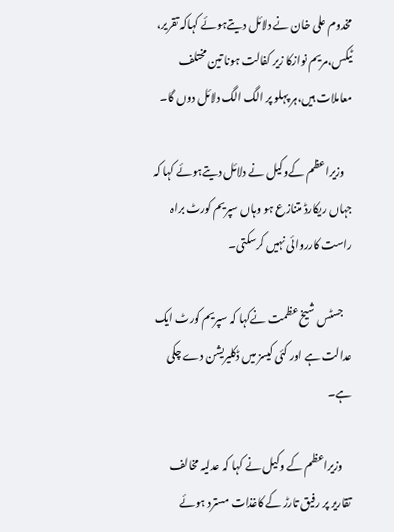مخدوم علی خان نے دلائل دیتےہوئے کہاکہ تقریر، ٹیکس،مریم نوازکا زیر کفالت ہونا تین مختلف معاملات ہیں،ہر پہلو پر الگ الگ دلائل دوں گا۔

    وزیراعظم کےوکیل نے دلائل دیتےہوئے کہا کہ جہاں ریکارڈ متنازع ہو وہاں سپریم کورٹ براہ راست کارروائی نہیں کرسکتی۔

    جسٹس شیخ عظمت نےکہا کہ سپریم کورٹ ایک عدالت ہے اور کئی کیسز میں ڈکلیریشن دے چکی ہے۔

    وزیراعظم کے وکیل نے کہا کہ عدلیہ مخالف تقاریر پر رفیق تارڑ کے کاغذات مسترد ہوئے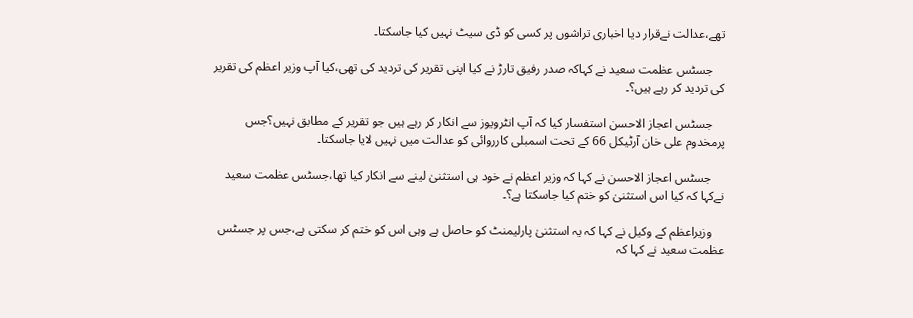تھے،عدالت نےقرار دیا اخباری تراشوں پر کسی کو ڈی سیٹ نہیں کیا جاسکتا۔

    جسٹس عظمت سعید نے کہاکہ صدر رفیق تارڑ نے کیا اپنی تقریر کی تردید کی تھی،کیا آپ وزیر اعظم کی تقریر کی تردید کر رہے ہیں؟۔

    جسٹس اعجاز الاحسن استفسار کیا کہ آپ انٹرویوز سے انکار کر رہے ہیں جو تقریر کے مطابق نہیں؟جس پرمخدوم علی خان آرٹیکل 66 کے تحت اسمبلی کارروائی کو عدالت میں نہیں لایا جاسکتا۔

    جسٹس اعجاز الاحسن نے کہا کہ وزیر اعظم نے خود ہی استثنیٰ لینے سے انکار کیا تھا،جسٹس عظمت سعید نےکہا کہ کیا اس استثنیٰ کو ختم کیا جاسکتا ہے؟۔

    وزیراعظم کے وکیل نے کہا کہ یہ استثنیٰ پارلیمنٹ کو حاصل ہے وہی اس کو ختم کر سکتی ہے،جس پر جسٹس عظمت سعید نے کہا کہ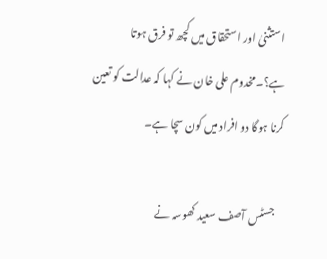استثنیٰ اور استحقاق میں کچھ تو فرق ہوتا ہے؟۔مخدوم علی خان نے کہا کہ عدالت کو تعین کرنا ہوگا دو افراد میں کون سچا ہے۔

    جسٹس آصف سعید کھوسہ نے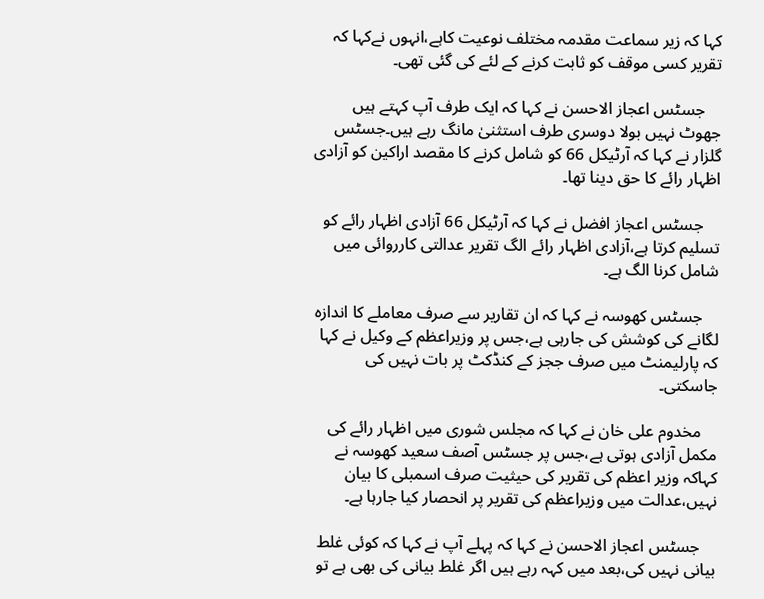کہا کہ زیر سماعت مقدمہ مختلف نوعیت کاہے،انہوں نےکہا کہ تقریر کسی موقف کو ثابت کرنے کے لئے کی گئی تھی۔

    جسٹس اعجاز الاحسن نے کہا کہ ایک طرف آپ کہتے ہیں جھوٹ نہیں بولا دوسری طرف استثنیٰ مانگ رہے ہیں۔جسٹس گلزار نے کہا کہ آرٹیکل 66 کو شامل کرنے کا مقصد اراکین کو آزادی اظہار رائے کا حق دینا تھا۔

    جسٹس اعجاز افضل نے کہا کہ آرٹیکل 66 آزادی اظہار رائے کو تسلیم کرتا ہے،آزادی اظہار رائے الگ تقریر عدالتی کارروائی میں شامل کرنا الگ ہے۔

    جسٹس کھوسہ نے کہا کہ ان تقاریر سے صرف معاملے کا اندازہ لگانے کی کوشش کی جارہی ہے،جس پر وزیراعظم کے وکیل نے کہا کہ پارلیمنٹ میں صرف ججز کے کنڈکٹ پر بات نہیں کی جاسکتی۔

    مخدوم علی خان نے کہا کہ مجلس شوری میں اظہار رائے کی مکمل آزادی ہوتی ہے،جس پر جسٹس آصف سعید کھوسہ نے کہاکہ وزیر اعظم کی تقریر کی حیثیت صرف اسمبلی کا بیان نہیں،عدالت میں وزیراعظم کی تقریر پر انحصار کیا جارہا ہے۔

    جسٹس اعجاز الاحسن نے کہا کہ پہلے آپ نے کہا کہ کوئی غلط بیانی نہیں کی،بعد میں کہہ رہے ہیں اگر غلط بیانی کی بھی ہے تو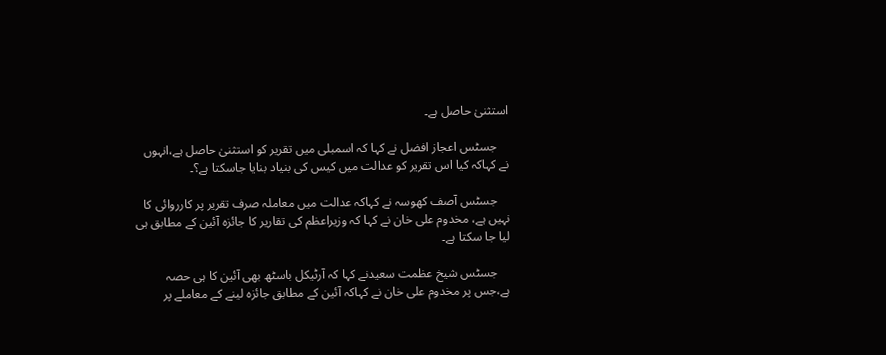استثنیٰ حاصل ہے۔

    جسٹس اعجاز افضل نے کہا کہ اسمبلی میں تقریر کو استثنیٰ حاصل ہے،انہوں نے کہاکہ کیا اس تقریر کو عدالت میں کیس کی بنیاد بنایا جاسکتا ہے؟۔

    جسٹس آصف کھوسہ نے کہاکہ عدالت میں معاملہ صرف تقریر پر کارروائی کا نہیں ہے، مخدوم علی خان نے کہا کہ وزیراعظم کی تقاریر کا جائزہ آئین کے مطابق ہی لیا جا سکتا ہے۔

    جسٹس شیخ عظمت سعیدنے کہا کہ آرٹیکل باسٹھ بھی آئین کا ہی حصہ ہے،جس پر مخدوم علی خان نے کہاکہ آئین کے مطابق جائزہ لینے کے معاملے پر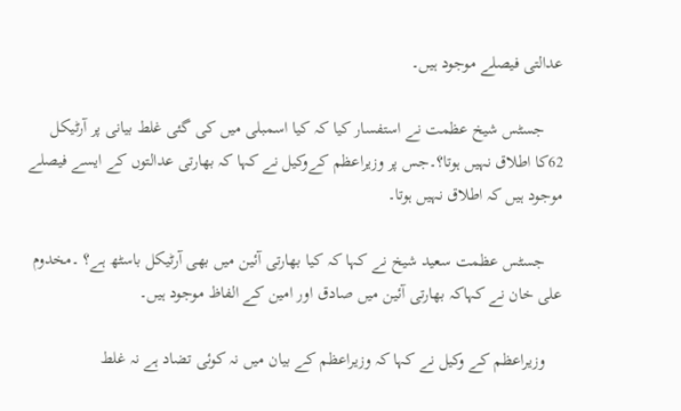عدالتی فیصلے موجود ہیں۔

    جسٹس شیخ عظمت نے استفسار کیا کہ کیا اسمبلی میں کی گئی غلط بیانی پر آرٹیکل 62کا اطلاق نہیں ہوتا؟۔جس پر وزیراعظم کےوکیل نے کہا کہ بھارتی عدالتوں کے ایسے فیصلے موجود ہیں کہ اطلاق نہیں ہوتا۔

    جسٹس عظمت سعید شیخ نے کہا کہ کیا بھارتی آئین میں بھی آرٹیکل باسٹھ ہے؟ ۔مخدوم علی خان نے کہاکہ بھارتی آئین میں صادق اور امین کے الفاظ موجود ہیں۔

    وزیراعظم کے وکیل نے کہا کہ وزیراعظم کے بیان میں نہ کوئی تضاد ہے نہ غلط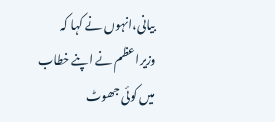بیانی،انہوں نے کہا کہ وزیراعظم نے اپنے خطاب میں کوئی جھوٹ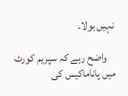نہیں بولا۔

    واضح رہے کہ سپریم کورٹ میں پاناماکیس کی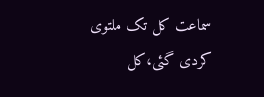سماعت کل تک ملتوی کردی گئی،کل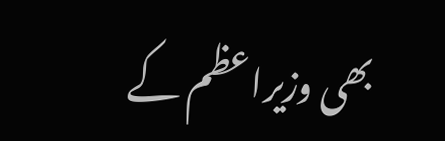بھی وزیراعظم کے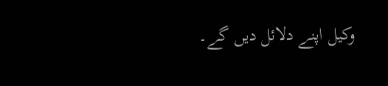وکیل اپنے دلائل دیں گے۔